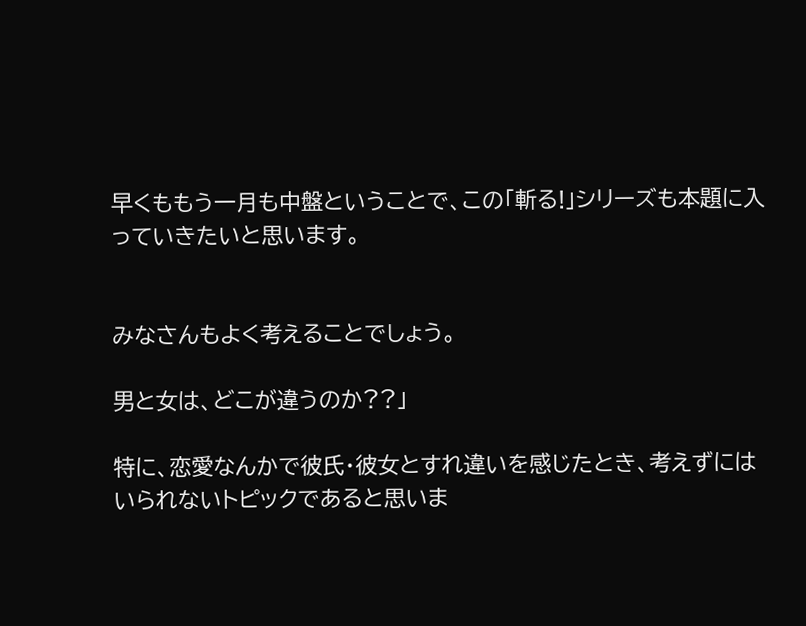早くももう一月も中盤ということで、この「斬る!」シリーズも本題に入っていきたいと思います。


みなさんもよく考えることでしょう。

男と女は、どこが違うのか??」

特に、恋愛なんかで彼氏・彼女とすれ違いを感じたとき、考えずにはいられないトピックであると思いま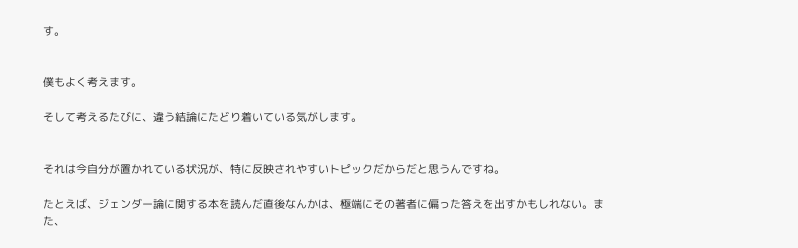す。


僕もよく考えます。

そして考えるたびに、違う結論にたどり着いている気がします。


それは今自分が置かれている状況が、特に反映されやすいトピックだからだと思うんですね。

たとえば、ジェンダー論に関する本を読んだ直後なんかは、極端にその著者に偏った答えを出すかもしれない。また、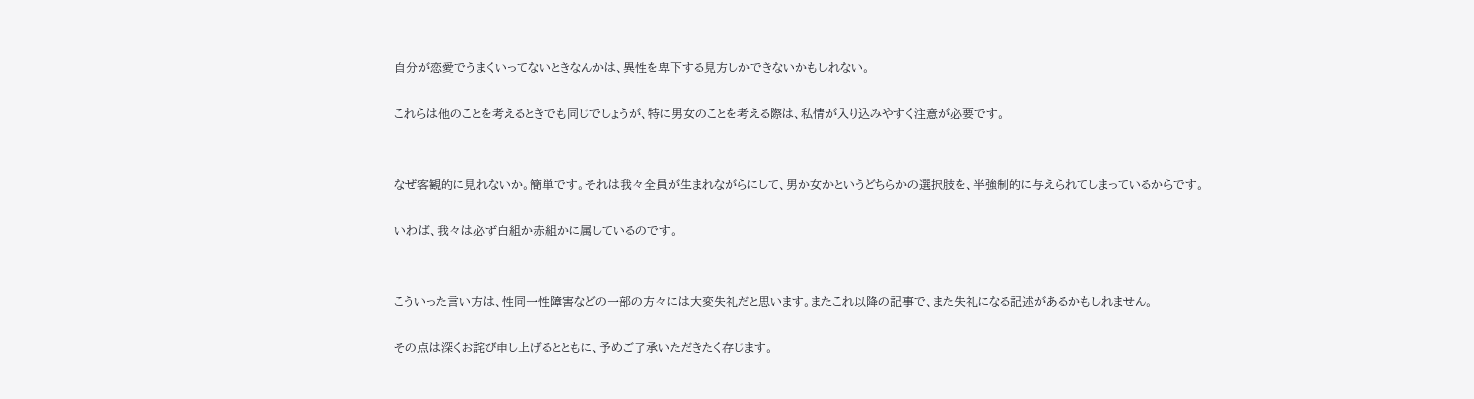自分が恋愛でうまくいってないときなんかは、異性を卑下する見方しかできないかもしれない。

これらは他のことを考えるときでも同じでしょうが、特に男女のことを考える際は、私情が入り込みやすく注意が必要です。


なぜ客観的に見れないか。簡単です。それは我々全員が生まれながらにして、男か女かというどちらかの選択肢を、半強制的に与えられてしまっているからです。

いわば、我々は必ず白組か赤組かに属しているのです。


こういった言い方は、性同一性障害などの一部の方々には大変失礼だと思います。またこれ以降の記事で、また失礼になる記述があるかもしれません。

その点は深くお詫び申し上げるとともに、予めご了承いただきたく存じます。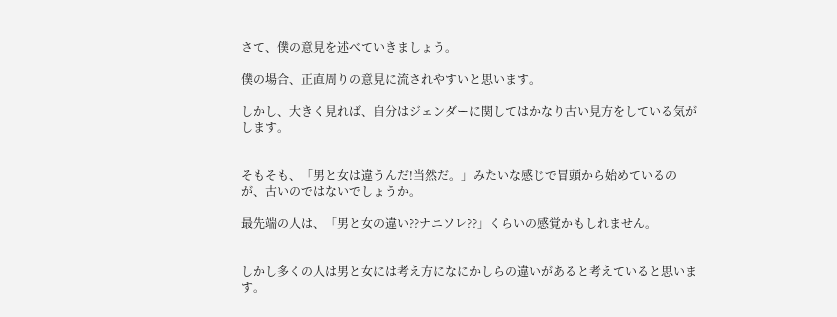さて、僕の意見を述べていきましょう。

僕の場合、正直周りの意見に流されやすいと思います。

しかし、大きく見れば、自分はジェンダーに関してはかなり古い見方をしている気がします。


そもそも、「男と女は違うんだ!当然だ。」みたいな感じで冒頭から始めているのが、古いのではないでしょうか。

最先端の人は、「男と女の違い??ナニソレ??」くらいの感覚かもしれません。


しかし多くの人は男と女には考え方になにかしらの違いがあると考えていると思います。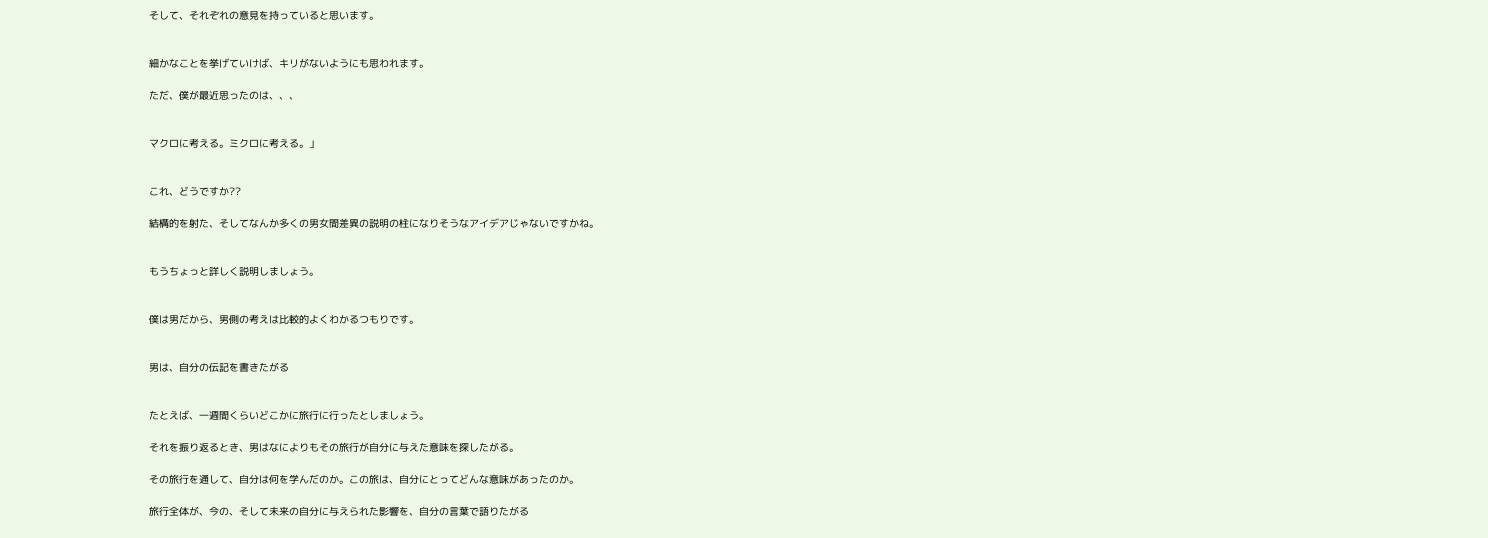そして、それぞれの意見を持っていると思います。


細かなことを挙げていけば、キリがないようにも思われます。

ただ、僕が最近思ったのは、、、


マクロに考える。ミクロに考える。」


これ、どうですか??

結構的を射た、そしてなんか多くの男女間差異の説明の柱になりそうなアイデアじゃないですかね。


もうちょっと詳しく説明しましょう。


僕は男だから、男側の考えは比較的よくわかるつもりです。


男は、自分の伝記を書きたがる


たとえば、一週間くらいどこかに旅行に行ったとしましょう。

それを振り返るとき、男はなによりもその旅行が自分に与えた意味を探したがる。

その旅行を通して、自分は何を学んだのか。この旅は、自分にとってどんな意味があったのか。

旅行全体が、今の、そして未来の自分に与えられた影響を、自分の言葉で語りたがる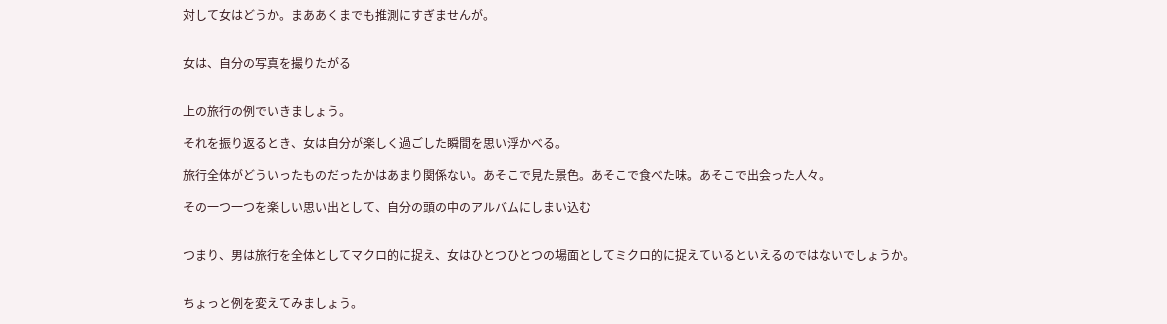対して女はどうか。まああくまでも推測にすぎませんが。


女は、自分の写真を撮りたがる


上の旅行の例でいきましょう。

それを振り返るとき、女は自分が楽しく過ごした瞬間を思い浮かべる。

旅行全体がどういったものだったかはあまり関係ない。あそこで見た景色。あそこで食べた味。あそこで出会った人々。

その一つ一つを楽しい思い出として、自分の頭の中のアルバムにしまい込む


つまり、男は旅行を全体としてマクロ的に捉え、女はひとつひとつの場面としてミクロ的に捉えているといえるのではないでしょうか。


ちょっと例を変えてみましょう。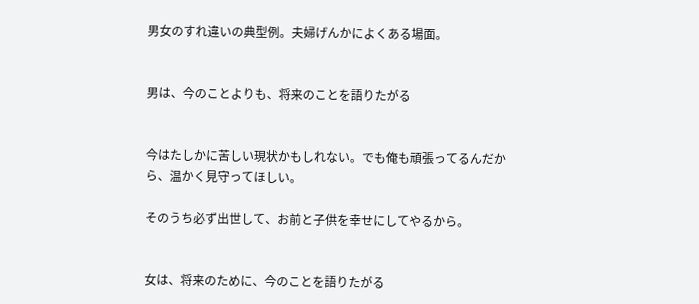男女のすれ違いの典型例。夫婦げんかによくある場面。


男は、今のことよりも、将来のことを語りたがる


今はたしかに苦しい現状かもしれない。でも俺も頑張ってるんだから、温かく見守ってほしい。

そのうち必ず出世して、お前と子供を幸せにしてやるから。


女は、将来のために、今のことを語りたがる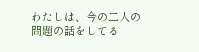わたしは、今の二人の問題の話をしてる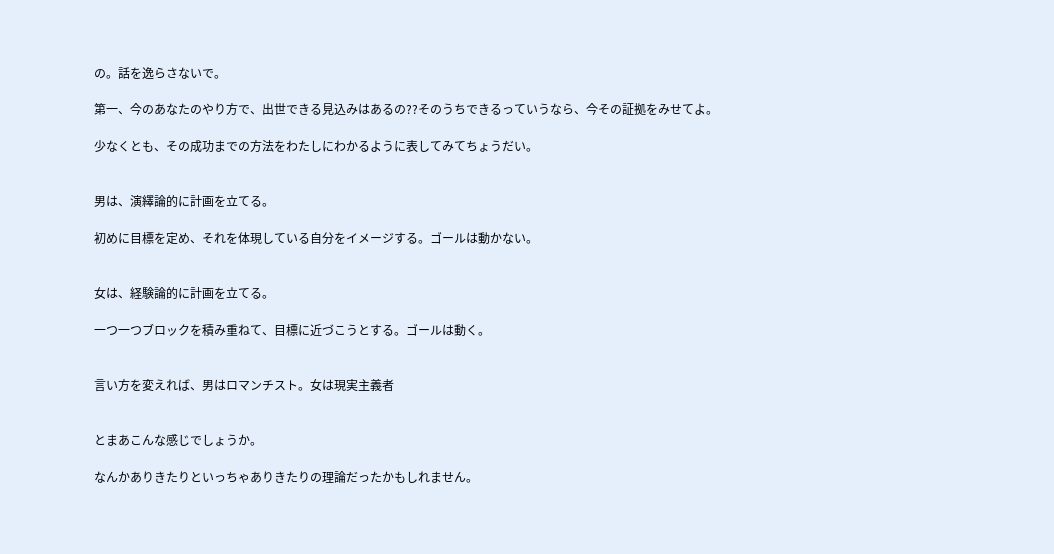の。話を逸らさないで。

第一、今のあなたのやり方で、出世できる見込みはあるの??そのうちできるっていうなら、今その証拠をみせてよ。

少なくとも、その成功までの方法をわたしにわかるように表してみてちょうだい。


男は、演繹論的に計画を立てる。

初めに目標を定め、それを体現している自分をイメージする。ゴールは動かない。


女は、経験論的に計画を立てる。

一つ一つブロックを積み重ねて、目標に近づこうとする。ゴールは動く。


言い方を変えれば、男はロマンチスト。女は現実主義者


とまあこんな感じでしょうか。

なんかありきたりといっちゃありきたりの理論だったかもしれません。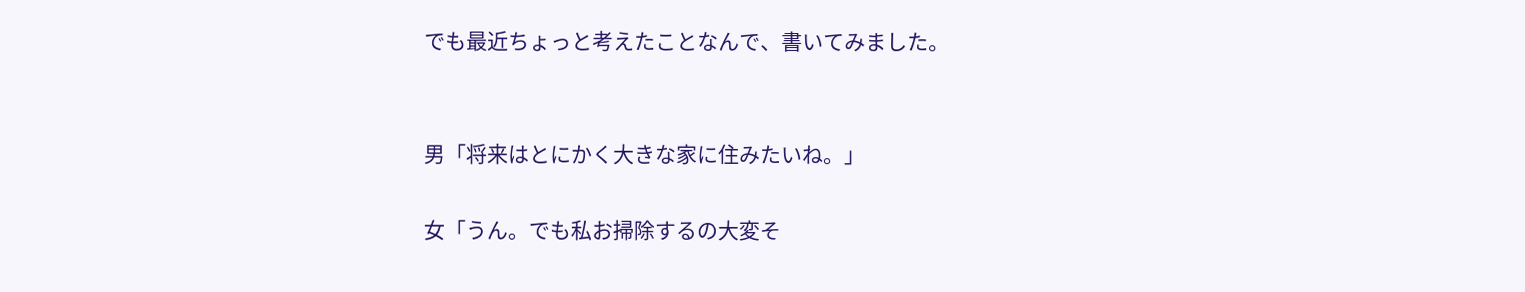でも最近ちょっと考えたことなんで、書いてみました。


男「将来はとにかく大きな家に住みたいね。」

女「うん。でも私お掃除するの大変そ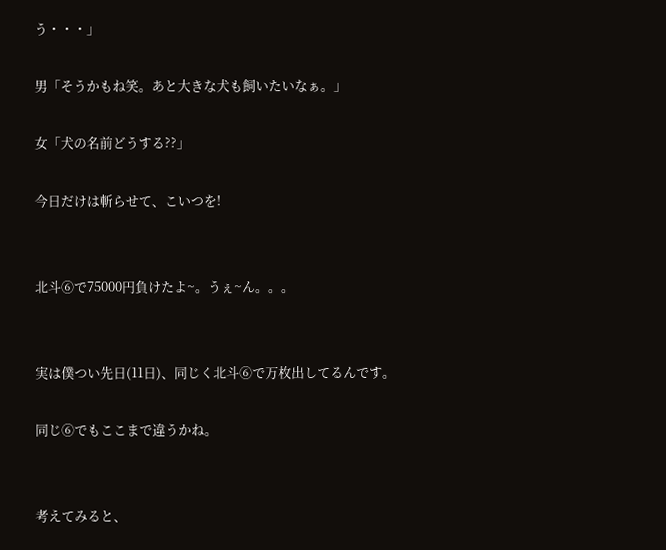う・・・」

男「そうかもね笑。あと大きな犬も飼いたいなぁ。」

女「犬の名前どうする??」

今日だけは斬らせて、こいつを!


北斗⑥で75000円負けたよ~。うぇ~ん。。。


実は僕つい先日(11日)、同じく北斗⑥で万枚出してるんです。

同じ⑥でもここまで違うかね。


考えてみると、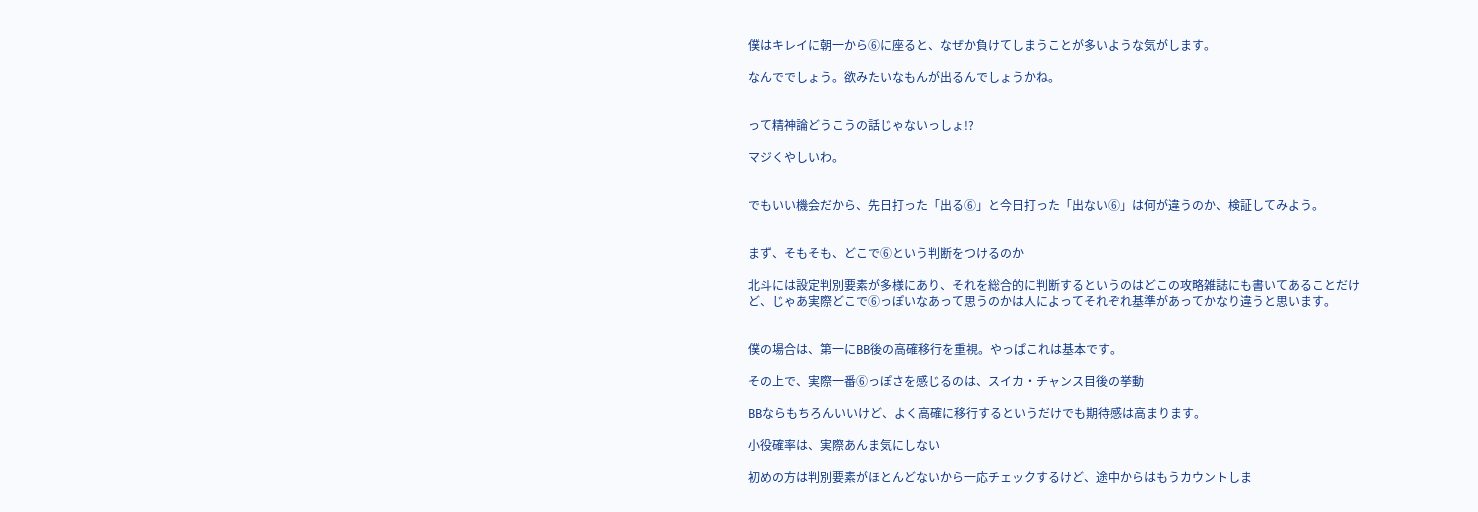僕はキレイに朝一から⑥に座ると、なぜか負けてしまうことが多いような気がします。

なんででしょう。欲みたいなもんが出るんでしょうかね。


って精神論どうこうの話じゃないっしょ!?

マジくやしいわ。


でもいい機会だから、先日打った「出る⑥」と今日打った「出ない⑥」は何が違うのか、検証してみよう。


まず、そもそも、どこで⑥という判断をつけるのか

北斗には設定判別要素が多様にあり、それを総合的に判断するというのはどこの攻略雑誌にも書いてあることだけど、じゃあ実際どこで⑥っぽいなあって思うのかは人によってそれぞれ基準があってかなり違うと思います。


僕の場合は、第一にBB後の高確移行を重視。やっぱこれは基本です。

その上で、実際一番⑥っぽさを感じるのは、スイカ・チャンス目後の挙動

BBならもちろんいいけど、よく高確に移行するというだけでも期待感は高まります。

小役確率は、実際あんま気にしない

初めの方は判別要素がほとんどないから一応チェックするけど、途中からはもうカウントしま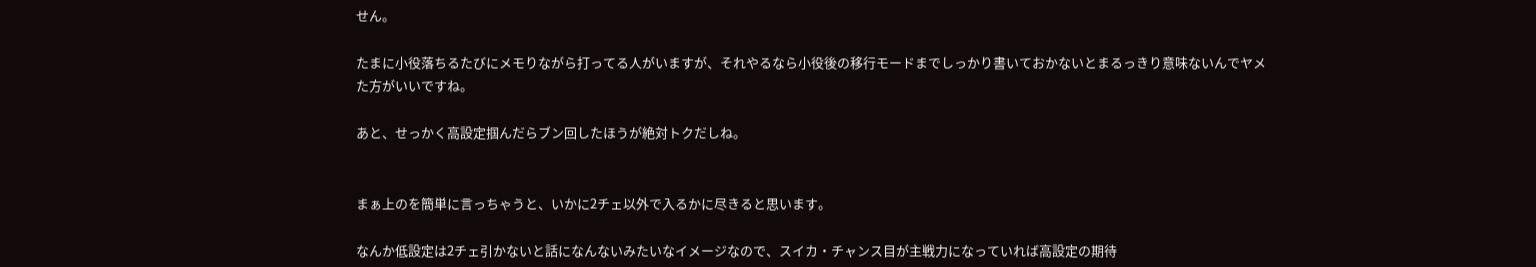せん。

たまに小役落ちるたびにメモりながら打ってる人がいますが、それやるなら小役後の移行モードまでしっかり書いておかないとまるっきり意味ないんでヤメた方がいいですね。

あと、せっかく高設定掴んだらブン回したほうが絶対トクだしね。


まぁ上のを簡単に言っちゃうと、いかに2チェ以外で入るかに尽きると思います。

なんか低設定は2チェ引かないと話になんないみたいなイメージなので、スイカ・チャンス目が主戦力になっていれば高設定の期待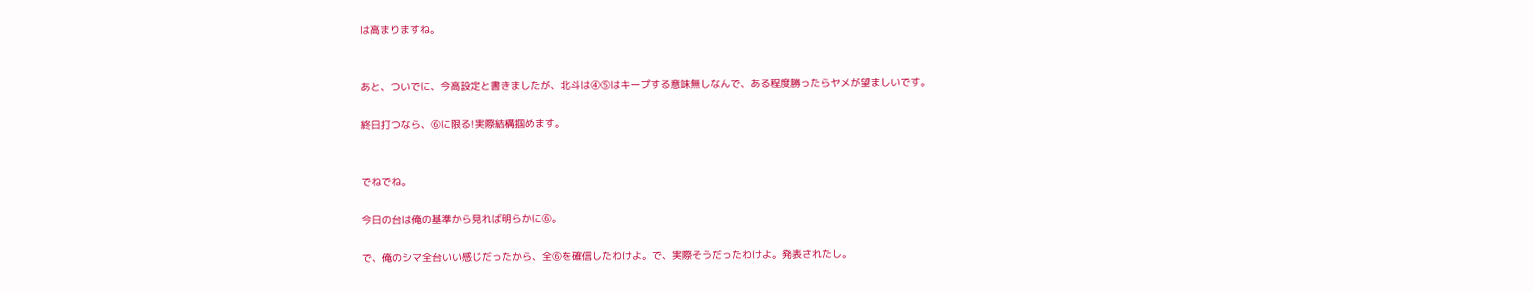は高まりますね。


あと、ついでに、今高設定と書きましたが、北斗は④⑤はキープする意味無しなんで、ある程度勝ったらヤメが望ましいです。

終日打つなら、⑥に限る!実際結構掴めます。


でねでね。

今日の台は俺の基準から見れば明らかに⑥。

で、俺のシマ全台いい感じだったから、全⑥を確信したわけよ。で、実際そうだったわけよ。発表されたし。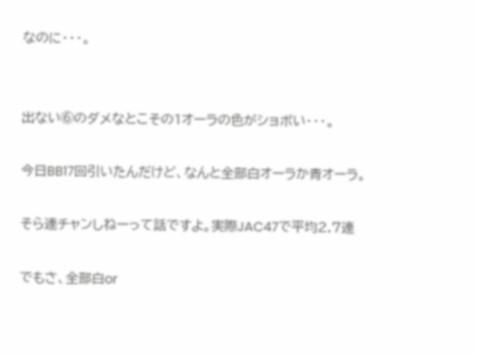なのに・・・。


出ない⑥のダメなとこその1オーラの色がショボい・・・。

今日BB17回引いたんだけど、なんと全部白オーラか青オーラ。

そら連チャンしねーって話ですよ。実際JAC47で平均2.7連

でもさ、全部白or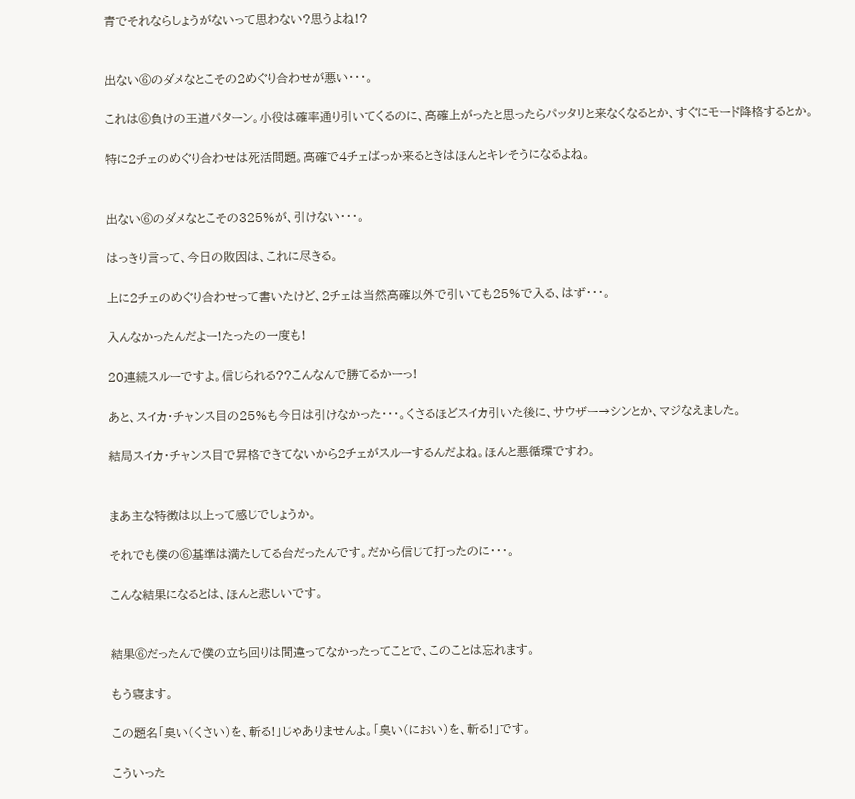青でそれならしょうがないって思わない?思うよね!?


出ない⑥のダメなとこその2めぐり合わせが悪い・・・。

これは⑥負けの王道パターン。小役は確率通り引いてくるのに、高確上がったと思ったらパッタリと来なくなるとか、すぐにモード降格するとか。

特に2チェのめぐり合わせは死活問題。高確で4チェばっか来るときはほんとキレそうになるよね。


出ない⑥のダメなとこその325%が、引けない・・・。

はっきり言って、今日の敗因は、これに尽きる。

上に2チェのめぐり合わせって書いたけど、2チェは当然高確以外で引いても25%で入る、はず・・・。

入んなかったんだよー!たったの一度も!

20連続スルーですよ。信じられる??こんなんで勝てるかーっ!

あと、スイカ・チャンス目の25%も今日は引けなかった・・・。くさるほどスイカ引いた後に、サウザー→シンとか、マジなえました。

結局スイカ・チャンス目で昇格できてないから2チェがスルーするんだよね。ほんと悪循環ですわ。


まあ主な特徴は以上って感じでしょうか。

それでも僕の⑥基準は満たしてる台だったんです。だから信じて打ったのに・・・。

こんな結果になるとは、ほんと悲しいです。


結果⑥だったんで僕の立ち回りは間違ってなかったってことで、このことは忘れます。

もう寝ます。

この題名「臭い(くさい)を、斬る!」じゃありませんよ。「臭い(におい)を、斬る!」です。

こういった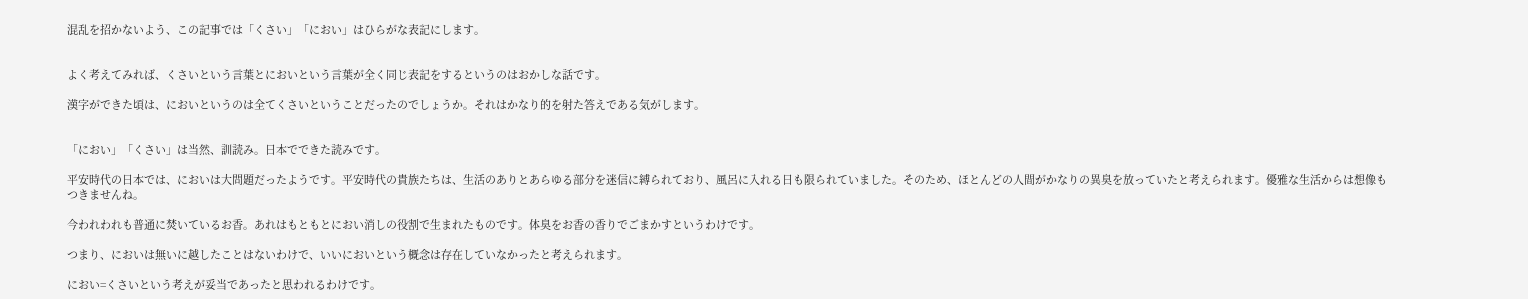混乱を招かないよう、この記事では「くさい」「におい」はひらがな表記にします。


よく考えてみれば、くさいという言葉とにおいという言葉が全く同じ表記をするというのはおかしな話です。

漢字ができた頃は、においというのは全てくさいということだったのでしょうか。それはかなり的を射た答えである気がします。


「におい」「くさい」は当然、訓読み。日本でできた読みです。

平安時代の日本では、においは大問題だったようです。平安時代の貴族たちは、生活のありとあらゆる部分を迷信に縛られており、風呂に入れる日も限られていました。そのため、ほとんどの人間がかなりの異臭を放っていたと考えられます。優雅な生活からは想像もつきませんね。

今われわれも普通に焚いているお香。あれはもともとにおい消しの役割で生まれたものです。体臭をお香の香りでごまかすというわけです。

つまり、においは無いに越したことはないわけで、いいにおいという概念は存在していなかったと考えられます。

におい=くさいという考えが妥当であったと思われるわけです。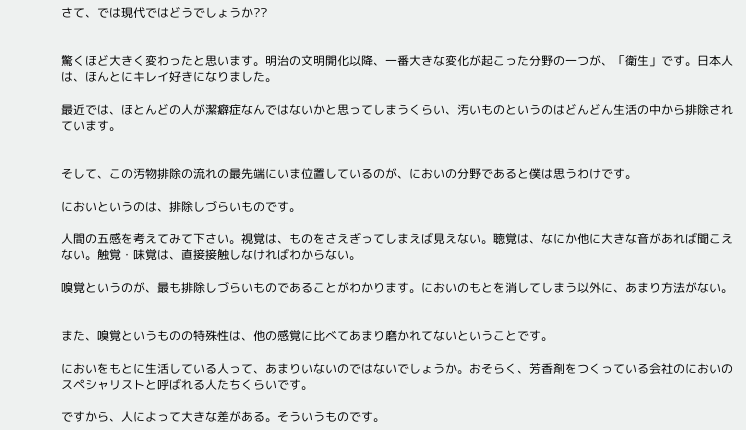さて、では現代ではどうでしょうか??


驚くほど大きく変わったと思います。明治の文明開化以降、一番大きな変化が起こった分野の一つが、「衛生」です。日本人は、ほんとにキレイ好きになりました。

最近では、ほとんどの人が潔癖症なんではないかと思ってしまうくらい、汚いものというのはどんどん生活の中から排除されています。


そして、この汚物排除の流れの最先端にいま位置しているのが、においの分野であると僕は思うわけです。

においというのは、排除しづらいものです。

人間の五感を考えてみて下さい。視覚は、ものをさえぎってしまえば見えない。聴覚は、なにか他に大きな音があれば聞こえない。触覚・味覚は、直接接触しなければわからない。

嗅覚というのが、最も排除しづらいものであることがわかります。においのもとを消してしまう以外に、あまり方法がない。


また、嗅覚というものの特殊性は、他の感覚に比べてあまり磨かれてないということです。

においをもとに生活している人って、あまりいないのではないでしょうか。おそらく、芳香剤をつくっている会社のにおいのスペシャリストと呼ばれる人たちくらいです。

ですから、人によって大きな差がある。そういうものです。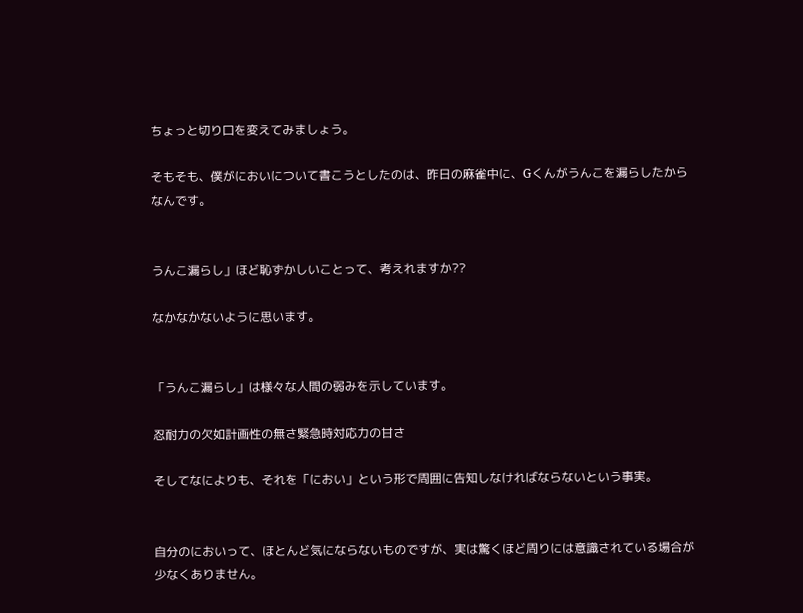ちょっと切り口を変えてみましょう。

そもそも、僕がにおいについて書こうとしたのは、昨日の麻雀中に、Gくんがうんこを漏らしたからなんです。


うんこ漏らし」ほど恥ずかしいことって、考えれますか??

なかなかないように思います。


「うんこ漏らし」は様々な人間の弱みを示しています。

忍耐力の欠如計画性の無さ緊急時対応力の甘さ

そしてなによりも、それを「におい」という形で周囲に告知しなければならないという事実。


自分のにおいって、ほとんど気にならないものですが、実は驚くほど周りには意識されている場合が少なくありません。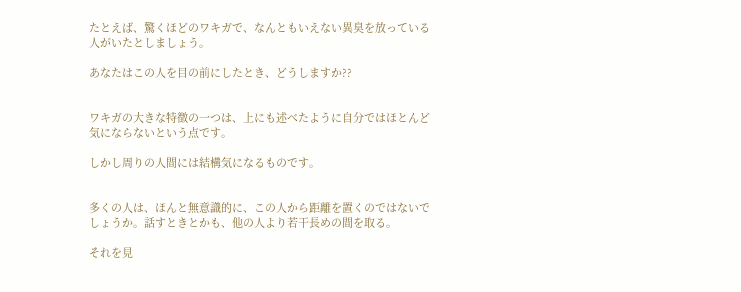たとえば、驚くほどのワキガで、なんともいえない異臭を放っている人がいたとしましょう。

あなたはこの人を目の前にしたとき、どうしますか??


ワキガの大きな特徴の一つは、上にも述べたように自分ではほとんど気にならないという点です。

しかし周りの人間には結構気になるものです。


多くの人は、ほんと無意識的に、この人から距離を置くのではないでしょうか。話すときとかも、他の人より若干長めの間を取る。

それを見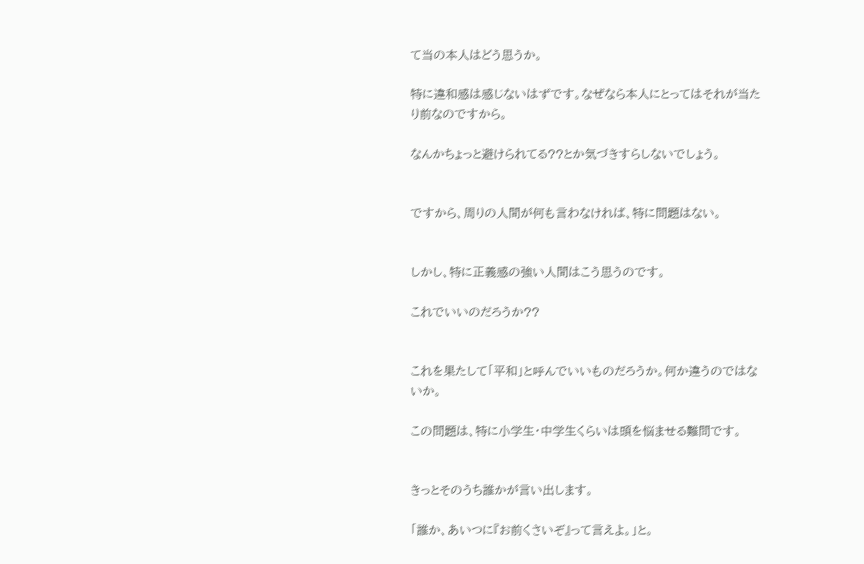て当の本人はどう思うか。

特に違和感は感じないはずです。なぜなら本人にとってはそれが当たり前なのですから。

なんかちょっと避けられてる??とか気づきすらしないでしょう。


ですから、周りの人間が何も言わなければ、特に問題はない。


しかし、特に正義感の強い人間はこう思うのです。

これでいいのだろうか??


これを果たして「平和」と呼んでいいものだろうか。何か違うのではないか。

この問題は、特に小学生・中学生くらいは頭を悩ませる難問です。


きっとそのうち誰かが言い出します。

「誰か、あいつに『お前くさいぞ』って言えよ。」と。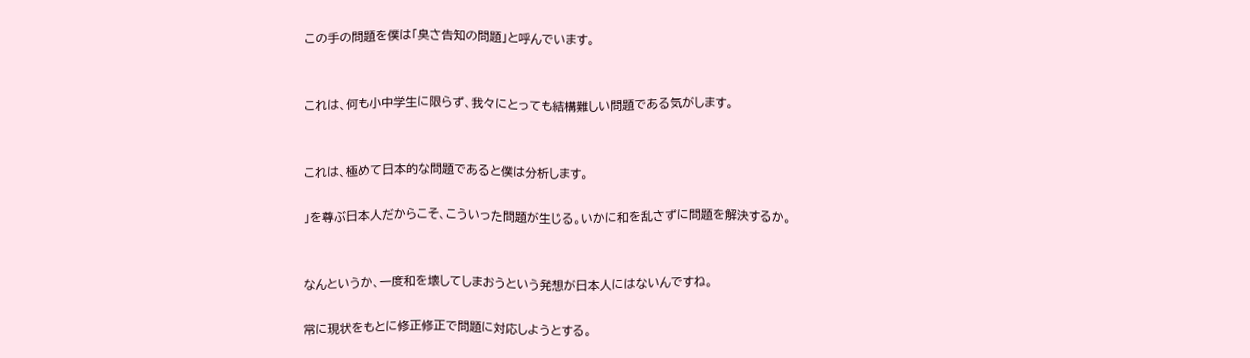この手の問題を僕は「臭さ告知の問題」と呼んでいます。


これは、何も小中学生に限らず、我々にとっても結構難しい問題である気がします。


これは、極めて日本的な問題であると僕は分析します。

」を尊ぶ日本人だからこそ、こういった問題が生じる。いかに和を乱さずに問題を解決するか。


なんというか、一度和を壊してしまおうという発想が日本人にはないんですね。

常に現状をもとに修正修正で問題に対応しようとする。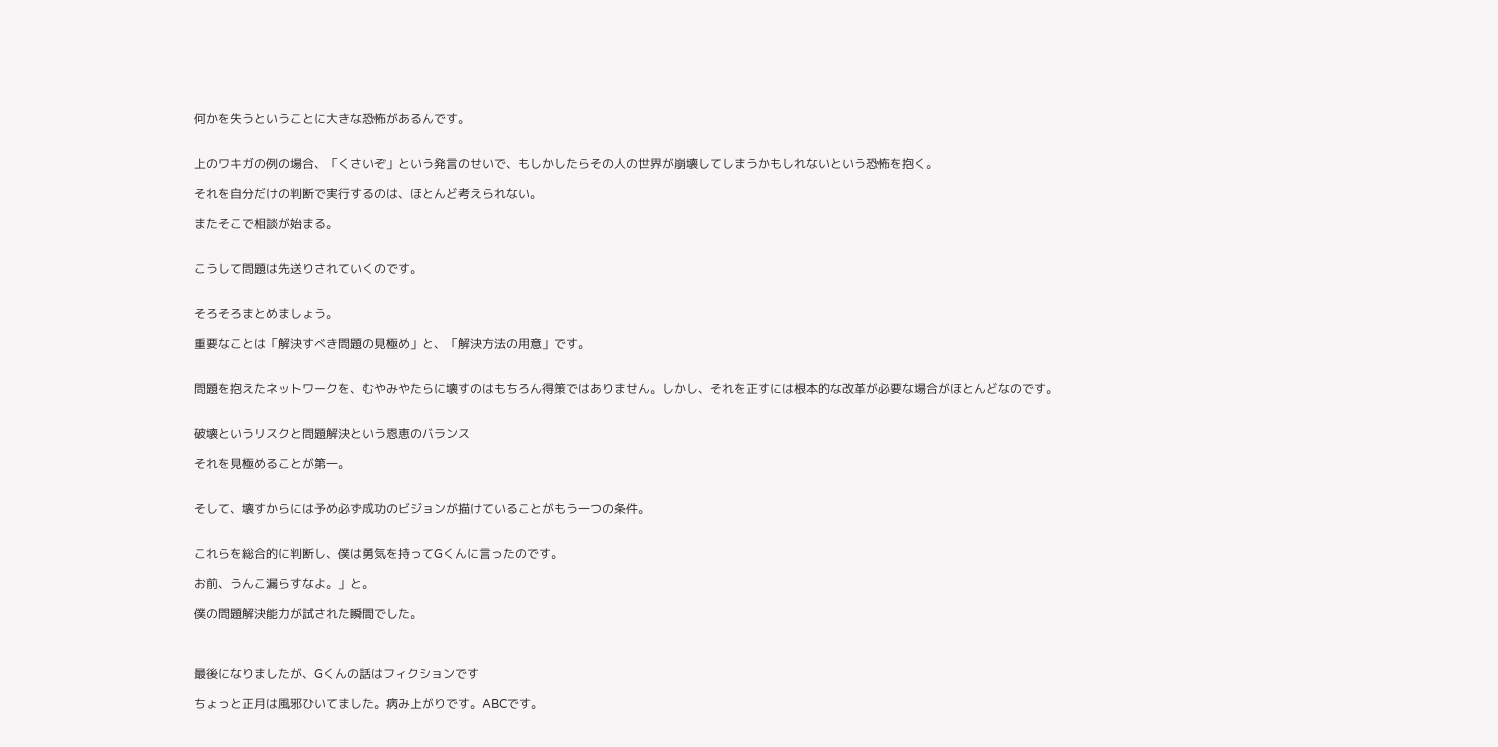何かを失うということに大きな恐怖があるんです。


上のワキガの例の場合、「くさいぞ」という発言のせいで、もしかしたらその人の世界が崩壊してしまうかもしれないという恐怖を抱く。

それを自分だけの判断で実行するのは、ほとんど考えられない。

またそこで相談が始まる。


こうして問題は先送りされていくのです。


そろそろまとめましょう。

重要なことは「解決すべき問題の見極め」と、「解決方法の用意」です。


問題を抱えたネットワークを、むやみやたらに壊すのはもちろん得策ではありません。しかし、それを正すには根本的な改革が必要な場合がほとんどなのです。


破壊というリスクと問題解決という恩恵のバランス

それを見極めることが第一。


そして、壊すからには予め必ず成功のビジョンが描けていることがもう一つの条件。


これらを総合的に判断し、僕は勇気を持ってGくんに言ったのです。

お前、うんこ漏らすなよ。」と。

僕の問題解決能力が試された瞬間でした。



最後になりましたが、Gくんの話はフィクションです

ちょっと正月は風邪ひいてました。病み上がりです。ABCです。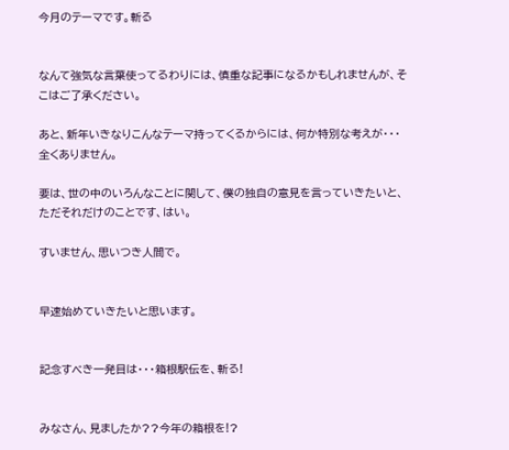今月のテーマです。斬る


なんて強気な言葉使ってるわりには、慎重な記事になるかもしれませんが、そこはご了承ください。

あと、新年いきなりこんなテーマ持ってくるからには、何か特別な考えが・・・全くありません。

要は、世の中のいろんなことに関して、僕の独自の意見を言っていきたいと、ただそれだけのことです、はい。

すいません、思いつき人間で。


早速始めていきたいと思います。


記念すべき一発目は・・・箱根駅伝を、斬る!


みなさん、見ましたか??今年の箱根を!?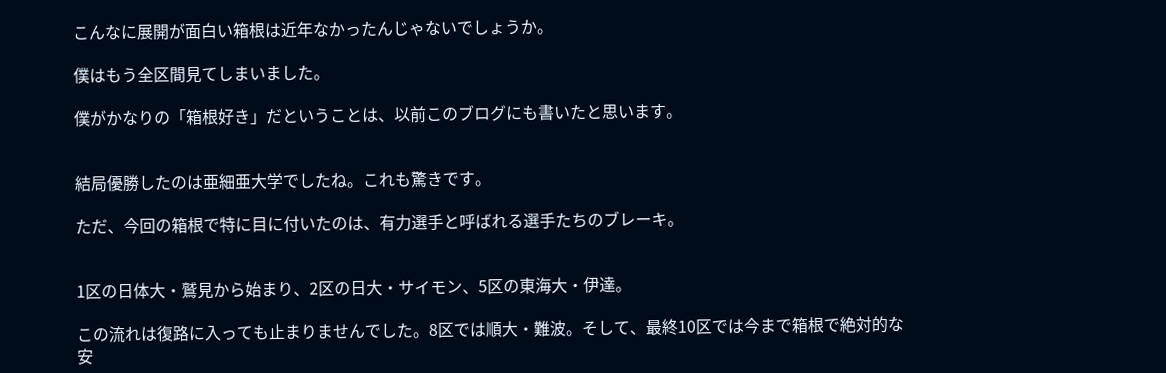こんなに展開が面白い箱根は近年なかったんじゃないでしょうか。

僕はもう全区間見てしまいました。

僕がかなりの「箱根好き」だということは、以前このブログにも書いたと思います。


結局優勝したのは亜細亜大学でしたね。これも驚きです。

ただ、今回の箱根で特に目に付いたのは、有力選手と呼ばれる選手たちのブレーキ。


1区の日体大・鷲見から始まり、2区の日大・サイモン、5区の東海大・伊達。

この流れは復路に入っても止まりませんでした。8区では順大・難波。そして、最終10区では今まで箱根で絶対的な安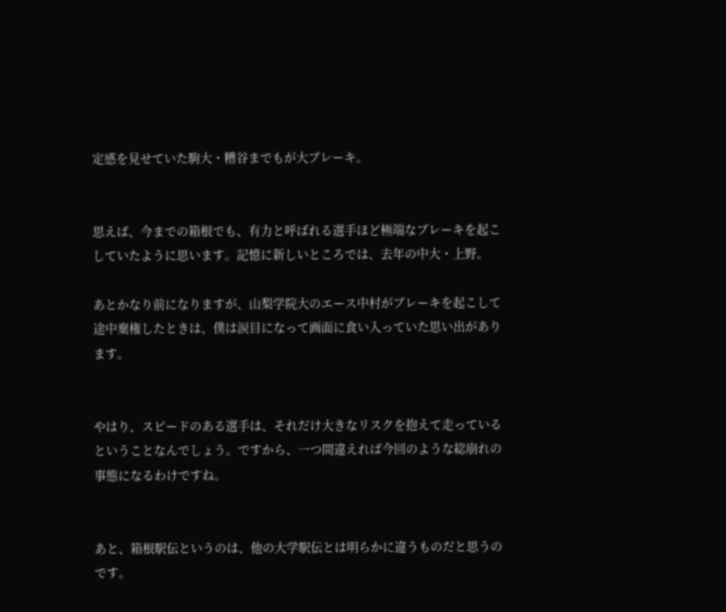定感を見せていた駒大・糟谷までもが大ブレーキ。


思えば、今までの箱根でも、有力と呼ばれる選手ほど極端なブレーキを起こしていたように思います。記憶に新しいところでは、去年の中大・上野。

あとかなり前になりますが、山梨学院大のエース中村がブレーキを起こして途中棄権したときは、僕は涙目になって画面に食い入っていた思い出があります。


やはり、スピードのある選手は、それだけ大きなリスクを抱えて走っているということなんでしょう。ですから、一つ間違えれば今回のような総崩れの事態になるわけですね。


あと、箱根駅伝というのは、他の大学駅伝とは明らかに違うものだと思うのです。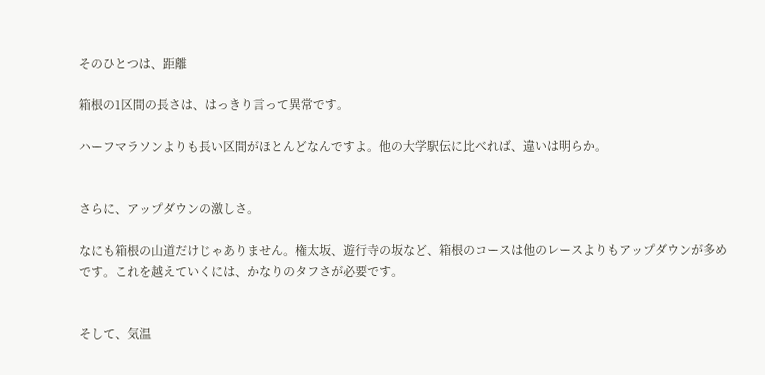そのひとつは、距離

箱根の1区間の長さは、はっきり言って異常です。

ハーフマラソンよりも長い区間がほとんどなんですよ。他の大学駅伝に比べれば、違いは明らか。


さらに、アップダウンの激しさ。

なにも箱根の山道だけじゃありません。権太坂、遊行寺の坂など、箱根のコースは他のレースよりもアップダウンが多めです。これを越えていくには、かなりのタフさが必要です。


そして、気温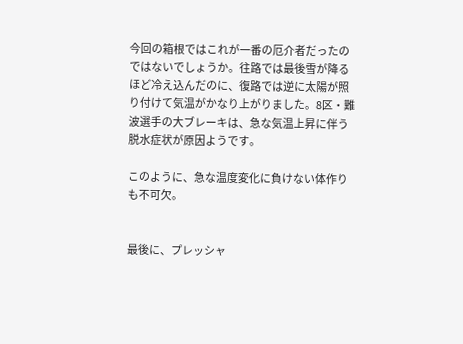今回の箱根ではこれが一番の厄介者だったのではないでしょうか。往路では最後雪が降るほど冷え込んだのに、復路では逆に太陽が照り付けて気温がかなり上がりました。8区・難波選手の大ブレーキは、急な気温上昇に伴う脱水症状が原因ようです。

このように、急な温度変化に負けない体作りも不可欠。


最後に、プレッシャ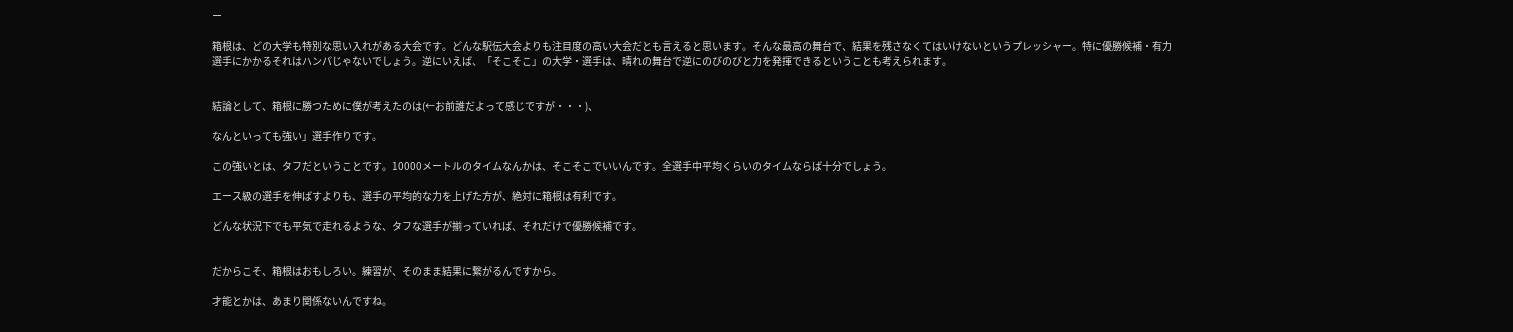ー

箱根は、どの大学も特別な思い入れがある大会です。どんな駅伝大会よりも注目度の高い大会だとも言えると思います。そんな最高の舞台で、結果を残さなくてはいけないというプレッシャー。特に優勝候補・有力選手にかかるそれはハンパじゃないでしょう。逆にいえば、「そこそこ」の大学・選手は、晴れの舞台で逆にのびのびと力を発揮できるということも考えられます。


結論として、箱根に勝つために僕が考えたのは(←お前誰だよって感じですが・・・)、

なんといっても強い」選手作りです。

この強いとは、タフだということです。10000メートルのタイムなんかは、そこそこでいいんです。全選手中平均くらいのタイムならば十分でしょう。

エース級の選手を伸ばすよりも、選手の平均的な力を上げた方が、絶対に箱根は有利です。

どんな状況下でも平気で走れるような、タフな選手が揃っていれば、それだけで優勝候補です。


だからこそ、箱根はおもしろい。練習が、そのまま結果に繋がるんですから。

才能とかは、あまり関係ないんですね。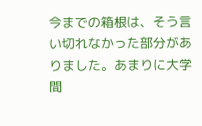今までの箱根は、そう言い切れなかった部分がありました。あまりに大学間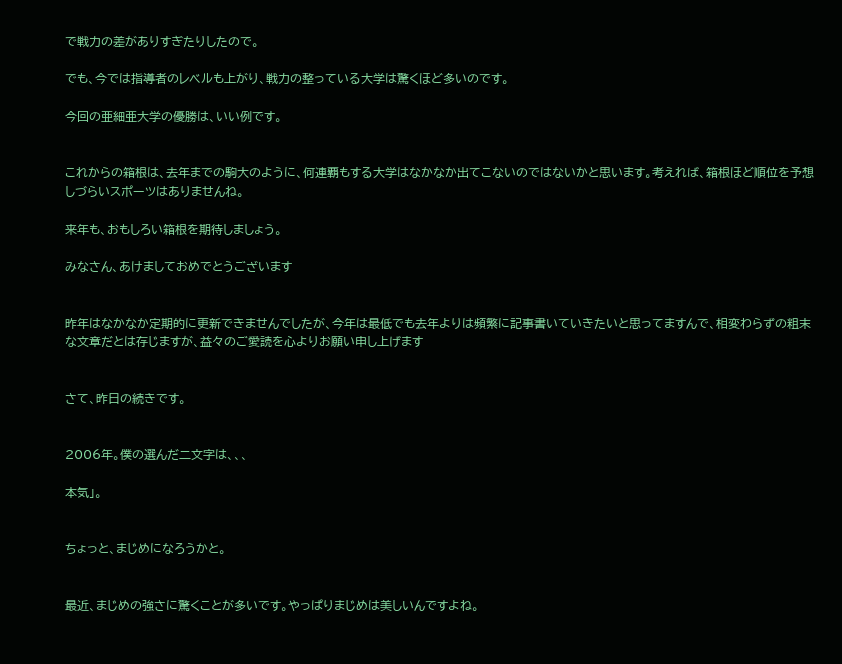で戦力の差がありすぎたりしたので。

でも、今では指導者のレベルも上がり、戦力の整っている大学は驚くほど多いのです。

今回の亜細亜大学の優勝は、いい例です。


これからの箱根は、去年までの駒大のように、何連覇もする大学はなかなか出てこないのではないかと思います。考えれば、箱根ほど順位を予想しづらいスポーツはありませんね。

来年も、おもしろい箱根を期待しましょう。

みなさん、あけましておめでとうございます


昨年はなかなか定期的に更新できませんでしたが、今年は最低でも去年よりは頻繁に記事書いていきたいと思ってますんで、相変わらずの粗末な文章だとは存じますが、益々のご愛読を心よりお願い申し上げます


さて、昨日の続きです。


2006年。僕の選んだ二文字は、、、

本気」。


ちょっと、まじめになろうかと。


最近、まじめの強さに驚くことが多いです。やっぱりまじめは美しいんですよね。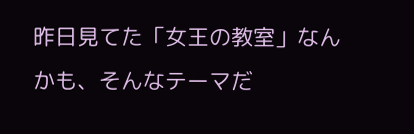昨日見てた「女王の教室」なんかも、そんなテーマだ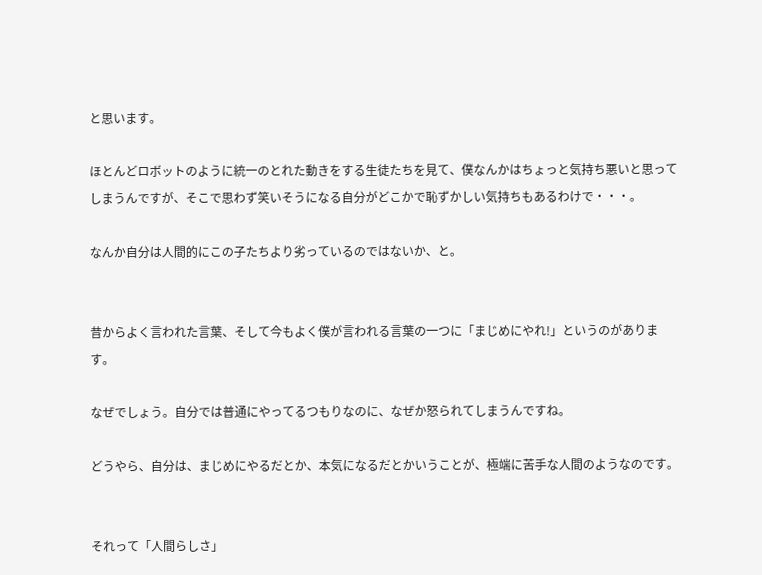と思います。

ほとんどロボットのように統一のとれた動きをする生徒たちを見て、僕なんかはちょっと気持ち悪いと思ってしまうんですが、そこで思わず笑いそうになる自分がどこかで恥ずかしい気持ちもあるわけで・・・。

なんか自分は人間的にこの子たちより劣っているのではないか、と。


昔からよく言われた言葉、そして今もよく僕が言われる言葉の一つに「まじめにやれ!」というのがあります。

なぜでしょう。自分では普通にやってるつもりなのに、なぜか怒られてしまうんですね。

どうやら、自分は、まじめにやるだとか、本気になるだとかいうことが、極端に苦手な人間のようなのです。


それって「人間らしさ」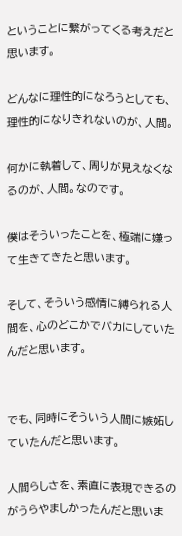ということに繋がってくる考えだと思います。

どんなに理性的になろうとしても、理性的になりきれないのが、人間。

何かに執着して、周りが見えなくなるのが、人間。なのです。

僕はそういったことを、極端に嫌って生きてきたと思います。

そして、そういう感情に縛られる人間を、心のどこかでバカにしていたんだと思います。


でも、同時にそういう人間に嫉妬していたんだと思います。

人間らしさを、素直に表現できるのがうらやましかったんだと思いま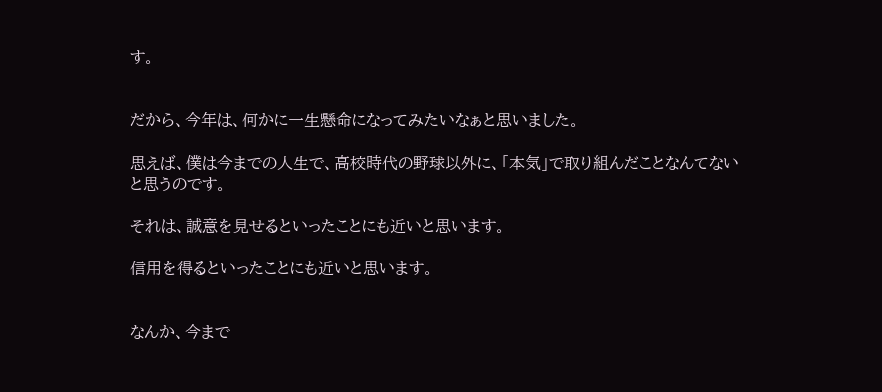す。


だから、今年は、何かに一生懸命になってみたいなぁと思いました。

思えば、僕は今までの人生で、高校時代の野球以外に、「本気」で取り組んだことなんてないと思うのです。

それは、誠意を見せるといったことにも近いと思います。

信用を得るといったことにも近いと思います。


なんか、今まで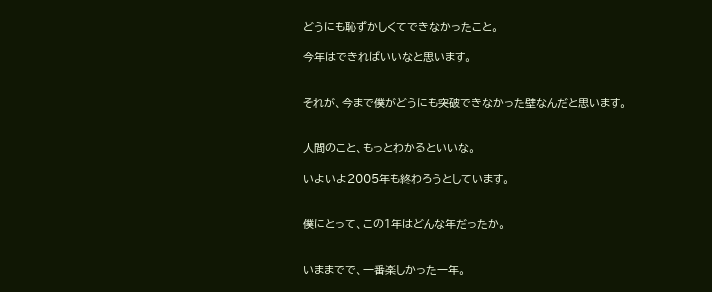どうにも恥ずかしくてできなかったこと。

今年はできればいいなと思います。


それが、今まで僕がどうにも突破できなかった壁なんだと思います。


人間のこと、もっとわかるといいな。

いよいよ2005年も終わろうとしています。


僕にとって、この1年はどんな年だったか。


いままでで、一番楽しかった一年。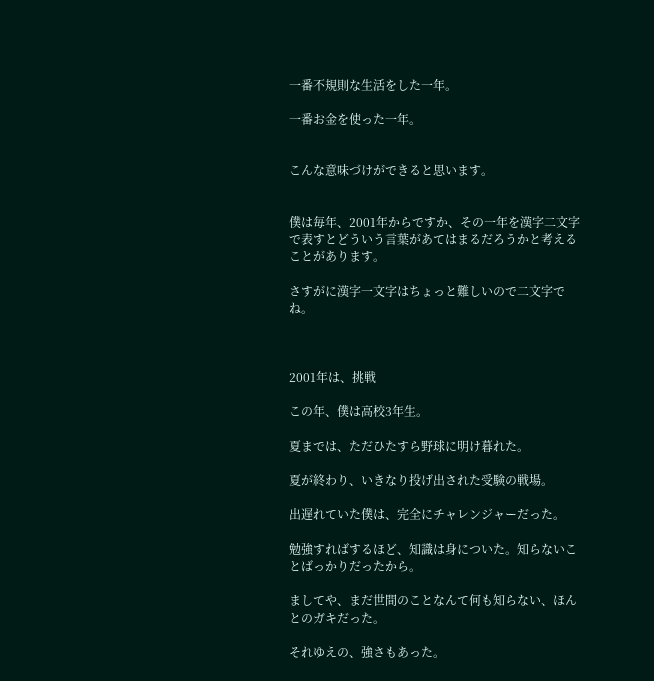一番不規則な生活をした一年。

一番お金を使った一年。


こんな意味づけができると思います。


僕は毎年、2001年からですか、その一年を漢字二文字で表すとどういう言葉があてはまるだろうかと考えることがあります。

さすがに漢字一文字はちょっと難しいので二文字でね。



2001年は、挑戦

この年、僕は高校3年生。

夏までは、ただひたすら野球に明け暮れた。

夏が終わり、いきなり投げ出された受験の戦場。

出遅れていた僕は、完全にチャレンジャーだった。

勉強すればするほど、知識は身についた。知らないことばっかりだったから。

ましてや、まだ世間のことなんて何も知らない、ほんとのガキだった。

それゆえの、強さもあった。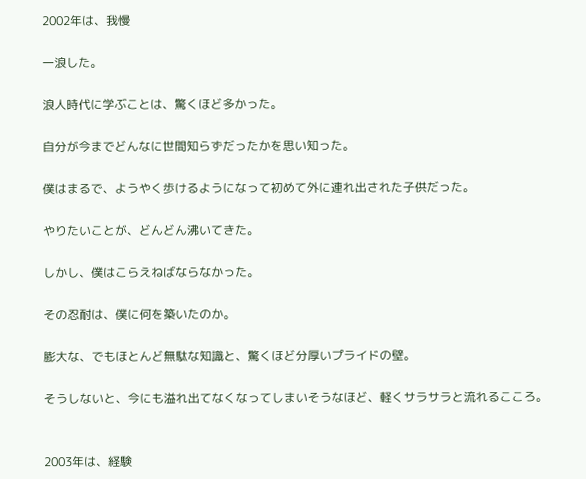2002年は、我慢

一浪した。

浪人時代に学ぶことは、驚くほど多かった。

自分が今までどんなに世間知らずだったかを思い知った。

僕はまるで、ようやく歩けるようになって初めて外に連れ出された子供だった。

やりたいことが、どんどん沸いてきた。

しかし、僕はこらえねばならなかった。

その忍耐は、僕に何を築いたのか。

膨大な、でもほとんど無駄な知識と、驚くほど分厚いプライドの壁。

そうしないと、今にも溢れ出てなくなってしまいそうなほど、軽くサラサラと流れるこころ。


2003年は、経験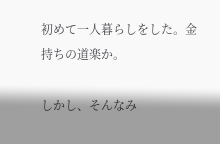初めて一人暮らしをした。金持ちの道楽か。

しかし、そんなみ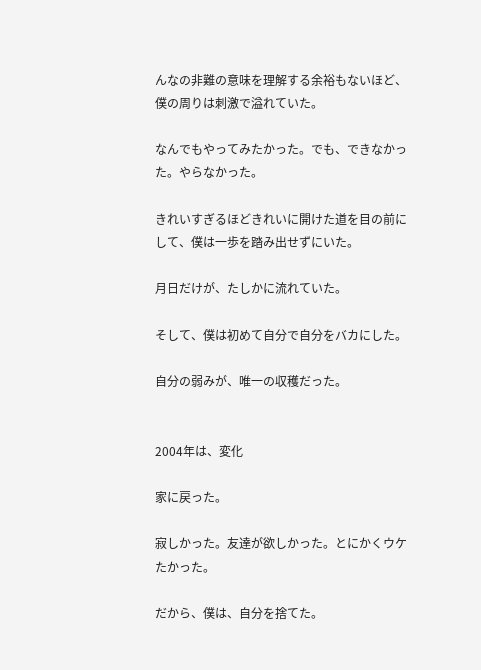んなの非難の意味を理解する余裕もないほど、僕の周りは刺激で溢れていた。

なんでもやってみたかった。でも、できなかった。やらなかった。

きれいすぎるほどきれいに開けた道を目の前にして、僕は一歩を踏み出せずにいた。

月日だけが、たしかに流れていた。

そして、僕は初めて自分で自分をバカにした。

自分の弱みが、唯一の収穫だった。


2004年は、変化

家に戻った。

寂しかった。友達が欲しかった。とにかくウケたかった。

だから、僕は、自分を捨てた。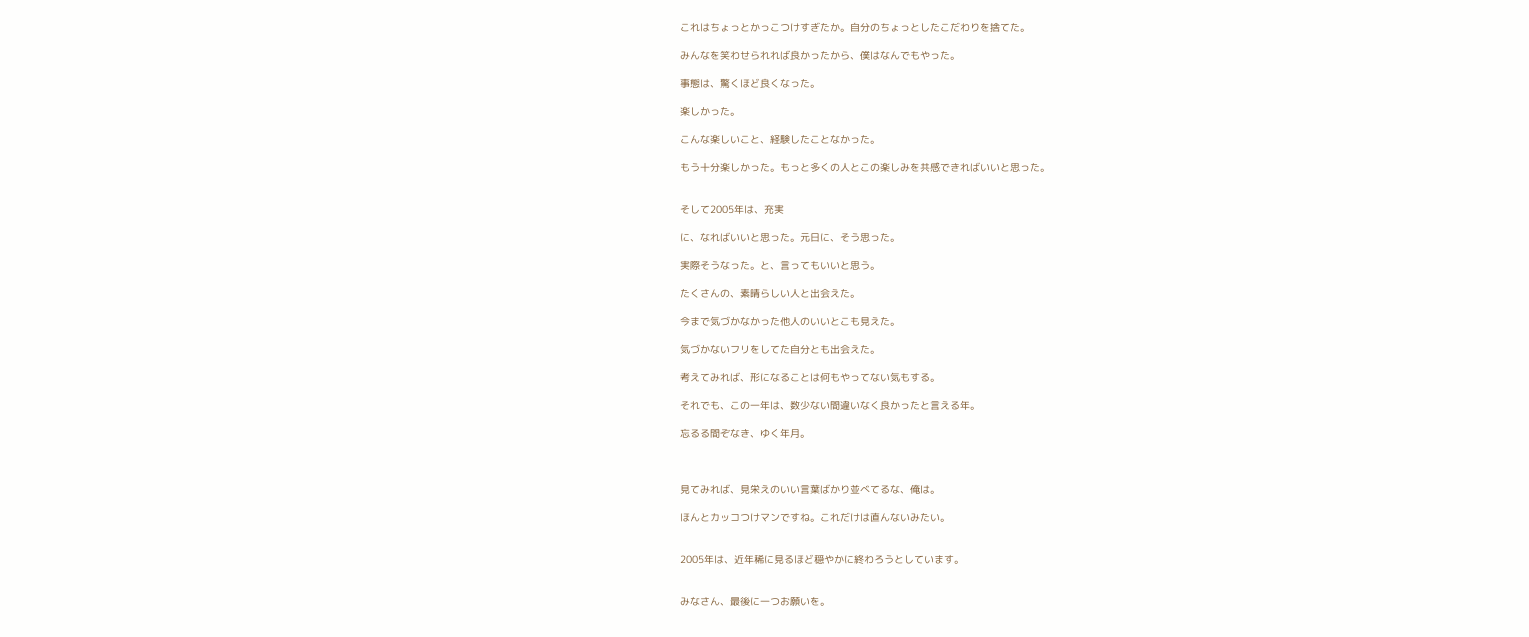これはちょっとかっこつけすぎたか。自分のちょっとしたこだわりを捨てた。

みんなを笑わせられれば良かったから、僕はなんでもやった。

事態は、驚くほど良くなった。

楽しかった。

こんな楽しいこと、経験したことなかった。

もう十分楽しかった。もっと多くの人とこの楽しみを共感できればいいと思った。


そして2005年は、充実

に、なればいいと思った。元日に、そう思った。

実際そうなった。と、言ってもいいと思う。

たくさんの、素晴らしい人と出会えた。

今まで気づかなかった他人のいいとこも見えた。

気づかないフリをしてた自分とも出会えた。

考えてみれば、形になることは何もやってない気もする。

それでも、この一年は、数少ない間違いなく良かったと言える年。

忘るる間ぞなき、ゆく年月。



見てみれば、見栄えのいい言葉ばかり並べてるな、俺は。

ほんとカッコつけマンですね。これだけは直んないみたい。


2005年は、近年稀に見るほど穏やかに終わろうとしています。


みなさん、最後に一つお願いを。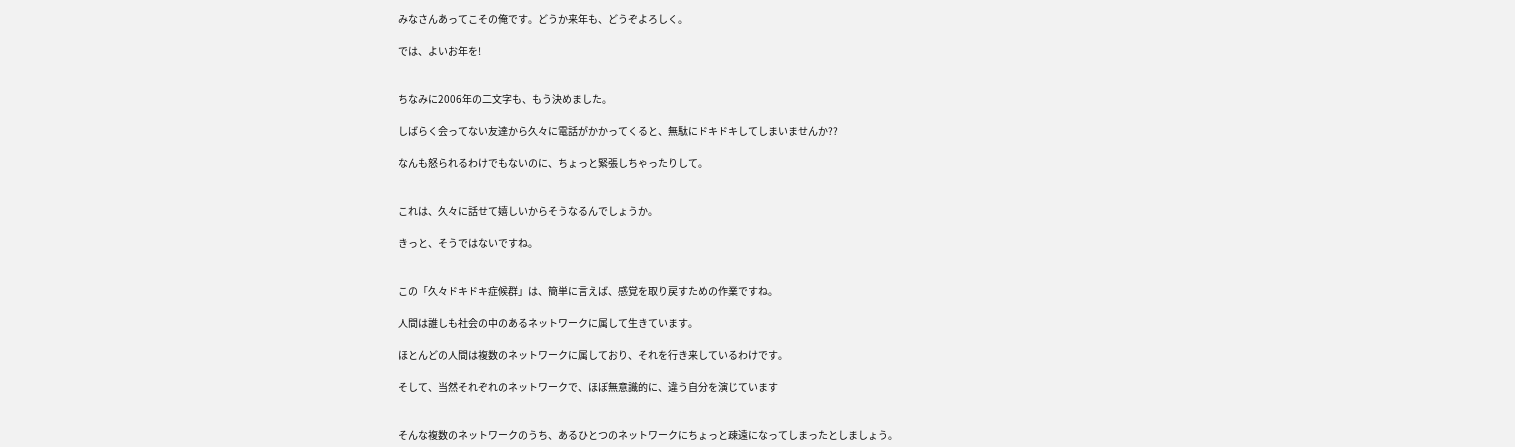みなさんあってこその俺です。どうか来年も、どうぞよろしく。

では、よいお年を!


ちなみに2006年の二文字も、もう決めました。

しばらく会ってない友達から久々に電話がかかってくると、無駄にドキドキしてしまいませんか??

なんも怒られるわけでもないのに、ちょっと緊張しちゃったりして。


これは、久々に話せて嬉しいからそうなるんでしょうか。

きっと、そうではないですね。


この「久々ドキドキ症候群」は、簡単に言えば、感覚を取り戻すための作業ですね。

人間は誰しも社会の中のあるネットワークに属して生きています。

ほとんどの人間は複数のネットワークに属しており、それを行き来しているわけです。

そして、当然それぞれのネットワークで、ほぼ無意識的に、違う自分を演じています


そんな複数のネットワークのうち、あるひとつのネットワークにちょっと疎遠になってしまったとしましょう。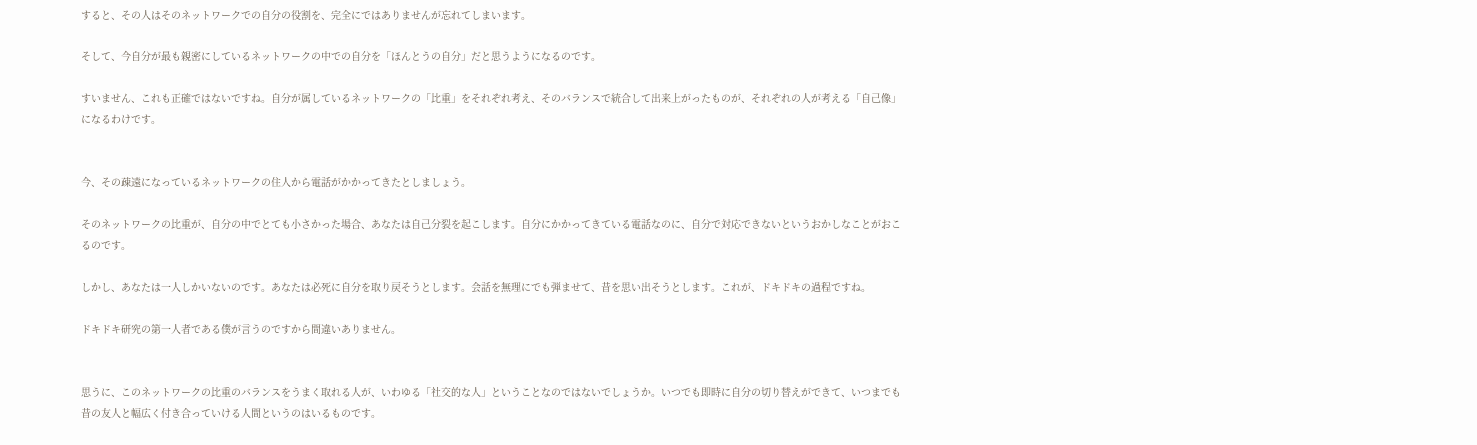すると、その人はそのネットワークでの自分の役割を、完全にではありませんが忘れてしまいます。

そして、今自分が最も親密にしているネットワークの中での自分を「ほんとうの自分」だと思うようになるのです。

すいません、これも正確ではないですね。自分が属しているネットワークの「比重」をそれぞれ考え、そのバランスで統合して出来上がったものが、それぞれの人が考える「自己像」になるわけです。


今、その疎遠になっているネットワークの住人から電話がかかってきたとしましょう。

そのネットワークの比重が、自分の中でとても小さかった場合、あなたは自己分裂を起こします。自分にかかってきている電話なのに、自分で対応できないというおかしなことがおこるのです。

しかし、あなたは一人しかいないのです。あなたは必死に自分を取り戻そうとします。会話を無理にでも弾ませて、昔を思い出そうとします。これが、ドキドキの過程ですね。

ドキドキ研究の第一人者である僕が言うのですから間違いありません。


思うに、このネットワークの比重のバランスをうまく取れる人が、いわゆる「社交的な人」ということなのではないでしょうか。いつでも即時に自分の切り替えができて、いつまでも昔の友人と幅広く付き合っていける人間というのはいるものです。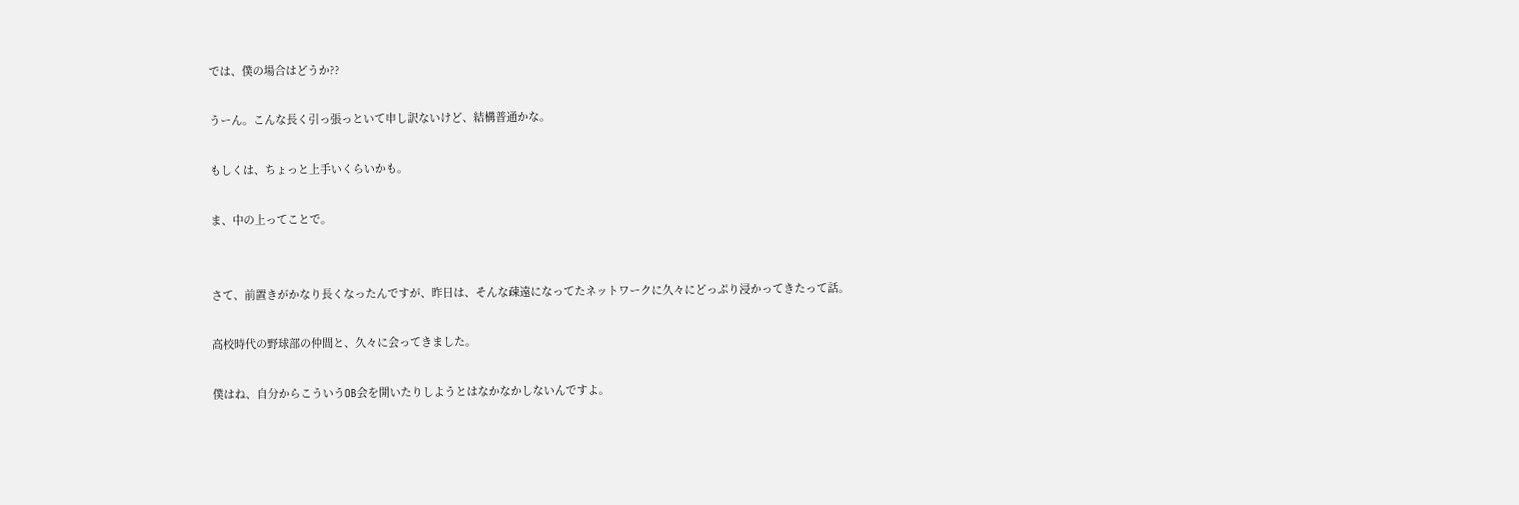では、僕の場合はどうか??

うーん。こんな長く引っ張っといて申し訳ないけど、結構普通かな。

もしくは、ちょっと上手いくらいかも。

ま、中の上ってことで。


さて、前置きがかなり長くなったんですが、昨日は、そんな疎遠になってたネットワークに久々にどっぷり浸かってきたって話。

高校時代の野球部の仲間と、久々に会ってきました。

僕はね、自分からこういうOB会を開いたりしようとはなかなかしないんですよ。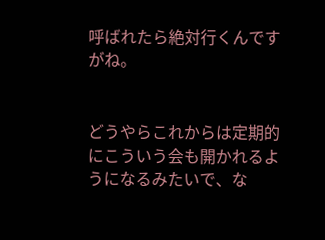呼ばれたら絶対行くんですがね。


どうやらこれからは定期的にこういう会も開かれるようになるみたいで、な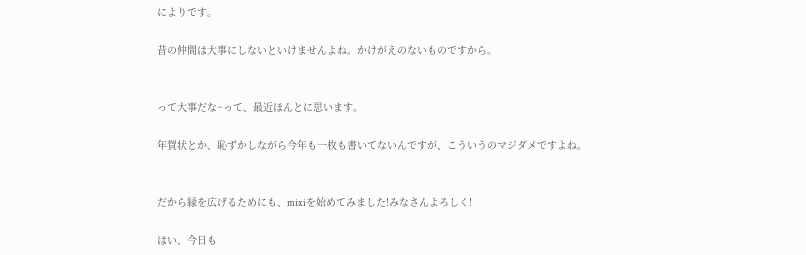によりです。

昔の仲間は大事にしないといけませんよね。かけがえのないものですから。


って大事だな~って、最近ほんとに思います。

年賀状とか、恥ずかしながら今年も一枚も書いてないんですが、こういうのマジダメですよね。


だから縁を広げるためにも、mixiを始めてみました!みなさんよろしく!

はい、今日も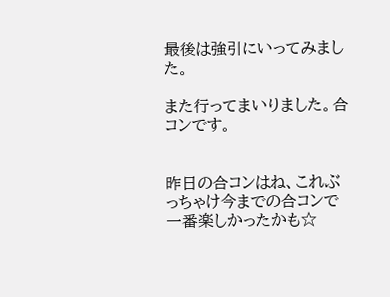最後は強引にいってみました。

また行ってまいりました。合コンです。


昨日の合コンはね、これぶっちゃけ今までの合コンで一番楽しかったかも☆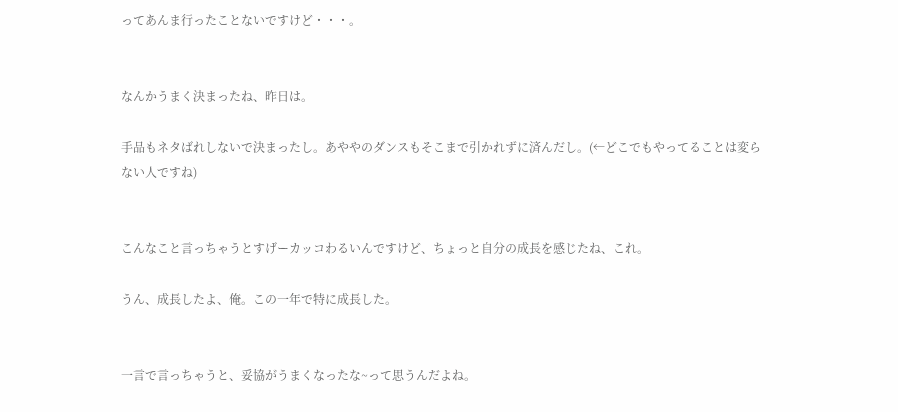ってあんま行ったことないですけど・・・。


なんかうまく決まったね、昨日は。

手品もネタばれしないで決まったし。あややのダンスもそこまで引かれずに済んだし。(←どこでもやってることは変らない人ですね)


こんなこと言っちゃうとすげーカッコわるいんですけど、ちょっと自分の成長を感じたね、これ。

うん、成長したよ、俺。この一年で特に成長した。


一言で言っちゃうと、妥協がうまくなったな~って思うんだよね。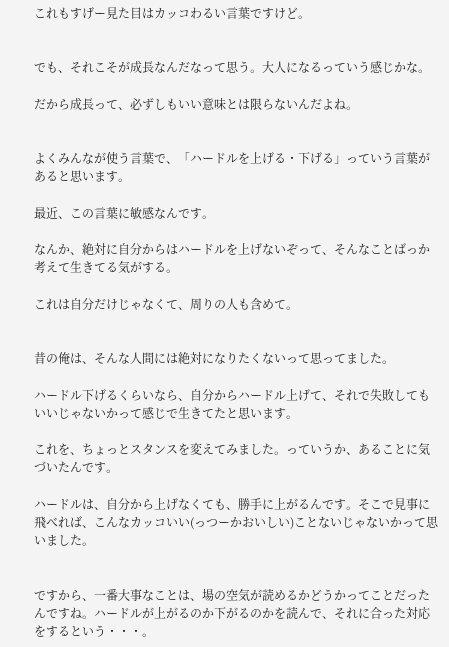これもすげー見た目はカッコわるい言葉ですけど。


でも、それこそが成長なんだなって思う。大人になるっていう感じかな。

だから成長って、必ずしもいい意味とは限らないんだよね。


よくみんなが使う言葉で、「ハードルを上げる・下げる」っていう言葉があると思います。

最近、この言葉に敏感なんです。

なんか、絶対に自分からはハードルを上げないぞって、そんなことばっか考えて生きてる気がする。

これは自分だけじゃなくて、周りの人も含めて。


昔の俺は、そんな人間には絶対になりたくないって思ってました。

ハードル下げるくらいなら、自分からハードル上げて、それで失敗してもいいじゃないかって感じで生きてたと思います。

これを、ちょっとスタンスを変えてみました。っていうか、あることに気づいたんです。

ハードルは、自分から上げなくても、勝手に上がるんです。そこで見事に飛べれば、こんなカッコいい(っつーかおいしい)ことないじゃないかって思いました。


ですから、一番大事なことは、場の空気が読めるかどうかってことだったんですね。ハードルが上がるのか下がるのかを読んで、それに合った対応をするという・・・。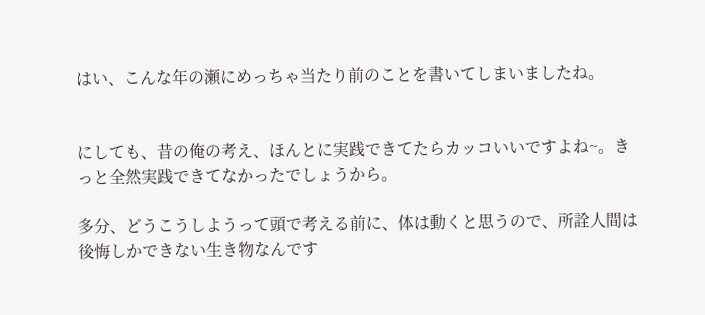はい、こんな年の瀬にめっちゃ当たり前のことを書いてしまいましたね。


にしても、昔の俺の考え、ほんとに実践できてたらカッコいいですよね~。きっと全然実践できてなかったでしょうから。

多分、どうこうしようって頭で考える前に、体は動くと思うので、所詮人間は後悔しかできない生き物なんです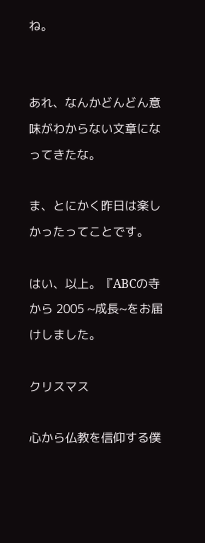ね。


あれ、なんかどんどん意味がわからない文章になってきたな。

ま、とにかく昨日は楽しかったってことです。

はい、以上。『ABCの寺から 2005 ~成長~をお届けしました。

クリスマス

心から仏教を信仰する僕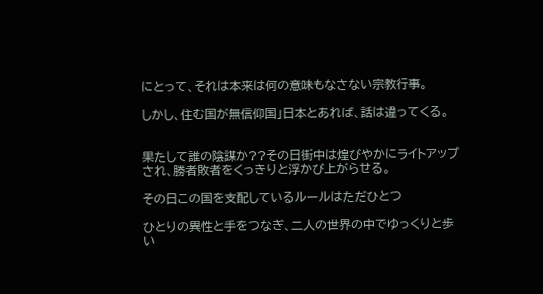にとって、それは本来は何の意味もなさない宗教行事。

しかし、住む国が無信仰国」日本とあれば、話は違ってくる。


果たして誰の陰謀か??その日街中は煌びやかにライトアップされ、勝者敗者をくっきりと浮かび上がらせる。

その日この国を支配しているルールはただひとつ

ひとりの異性と手をつなぎ、二人の世界の中でゆっくりと歩い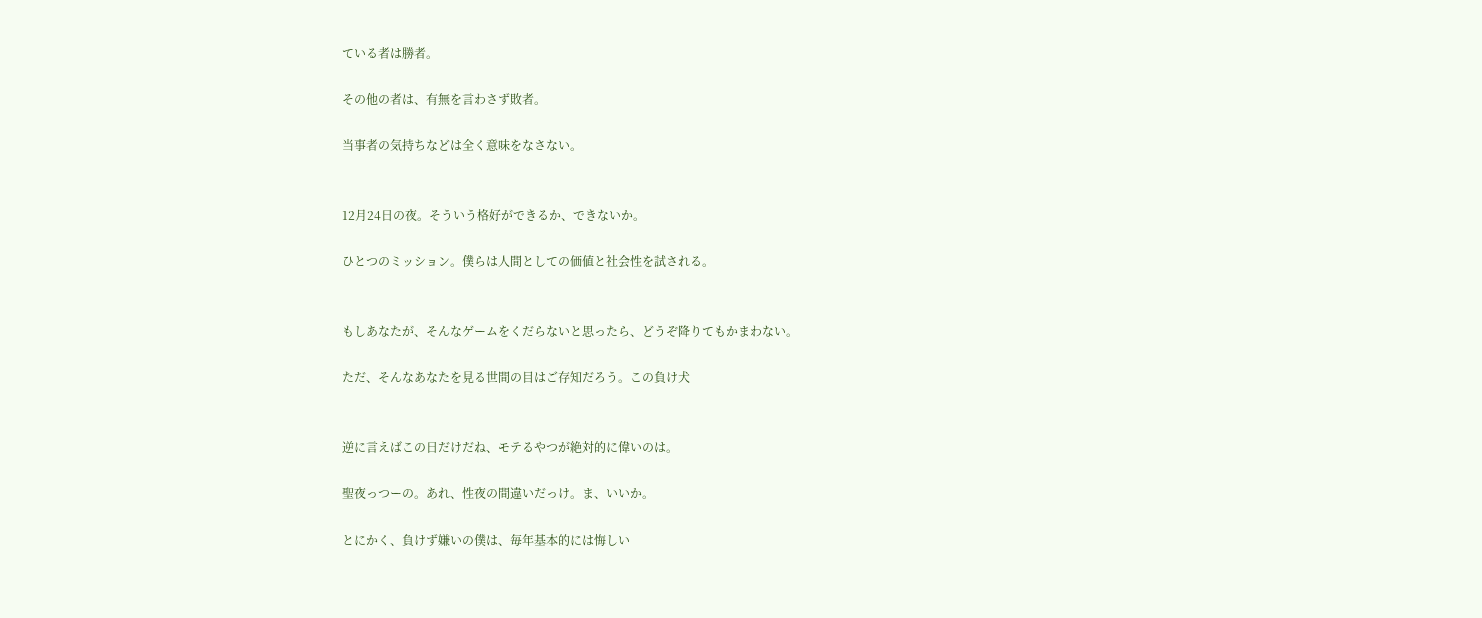ている者は勝者。

その他の者は、有無を言わさず敗者。

当事者の気持ちなどは全く意味をなさない。


12月24日の夜。そういう格好ができるか、できないか。

ひとつのミッション。僕らは人間としての価値と社会性を試される。


もしあなたが、そんなゲームをくだらないと思ったら、どうぞ降りてもかまわない。

ただ、そんなあなたを見る世間の目はご存知だろう。この負け犬


逆に言えばこの日だけだね、モテるやつが絶対的に偉いのは。

聖夜っつーの。あれ、性夜の間違いだっけ。ま、いいか。

とにかく、負けず嫌いの僕は、毎年基本的には悔しい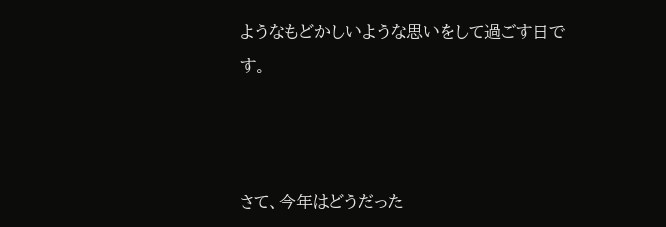ようなもどかしいような思いをして過ごす日です。



さて、今年はどうだった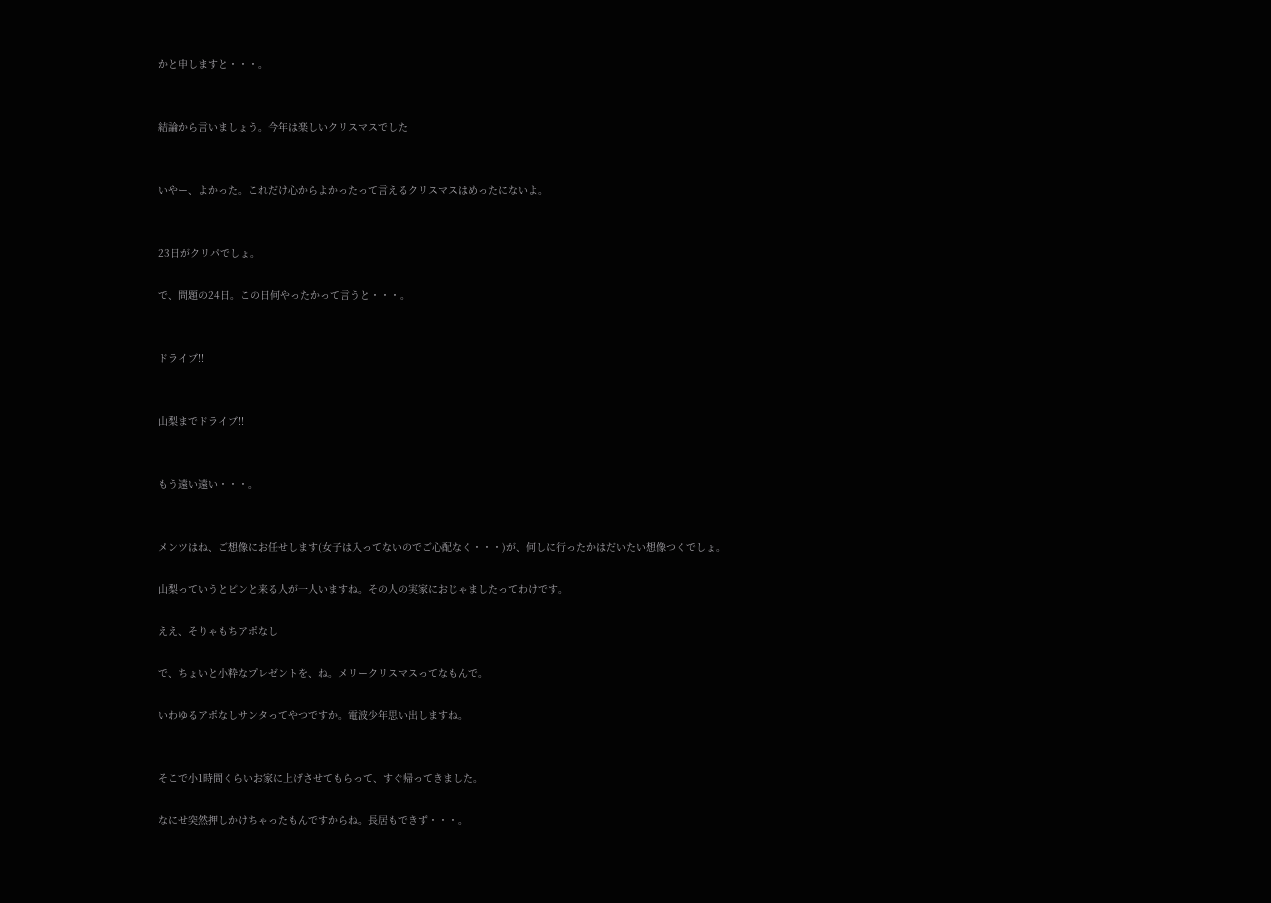かと申しますと・・・。


結論から言いましょう。今年は楽しいクリスマスでした


いやー、よかった。これだけ心からよかったって言えるクリスマスはめったにないよ。


23日がクリパでしょ。

で、問題の24日。この日何やったかって言うと・・・。


ドライブ!!


山梨までドライブ!!


もう遠い遠い・・・。


メンツはね、ご想像にお任せします(女子は入ってないのでご心配なく・・・)が、何しに行ったかはだいたい想像つくでしょ。

山梨っていうとピンと来る人が一人いますね。その人の実家におじゃましたってわけです。

ええ、そりゃもちアポなし

で、ちょいと小粋なプレゼントを、ね。メリークリスマスってなもんで。

いわゆるアポなしサンタってやつですか。電波少年思い出しますね。


そこで小1時間くらいお家に上げさせてもらって、すぐ帰ってきました。

なにせ突然押しかけちゃったもんですからね。長居もできず・・・。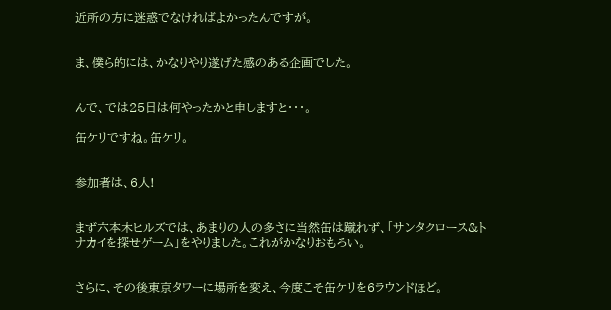近所の方に迷惑でなければよかったんですが。


ま、僕ら的には、かなりやり遂げた感のある企画でした。


んで、では25日は何やったかと申しますと・・・。

缶ケリですね。缶ケリ。


参加者は、6人!


まず六本木ヒルズでは、あまりの人の多さに当然缶は蹴れず、「サンタクロース&トナカイを探せゲーム」をやりました。これがかなりおもろい。


さらに、その後東京タワーに場所を変え、今度こそ缶ケリを6ラウンドほど。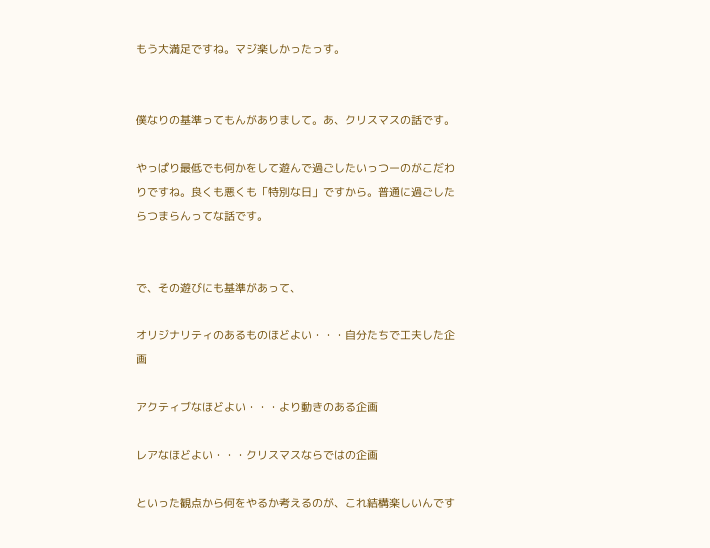もう大満足ですね。マジ楽しかったっす。


僕なりの基準ってもんがありまして。あ、クリスマスの話です。

やっぱり最低でも何かをして遊んで過ごしたいっつーのがこだわりですね。良くも悪くも「特別な日」ですから。普通に過ごしたらつまらんってな話です。


で、その遊びにも基準があって、

オリジナリティのあるものほどよい・・・自分たちで工夫した企画

アクティブなほどよい・・・より動きのある企画

レアなほどよい・・・クリスマスならではの企画

といった観点から何をやるか考えるのが、これ結構楽しいんです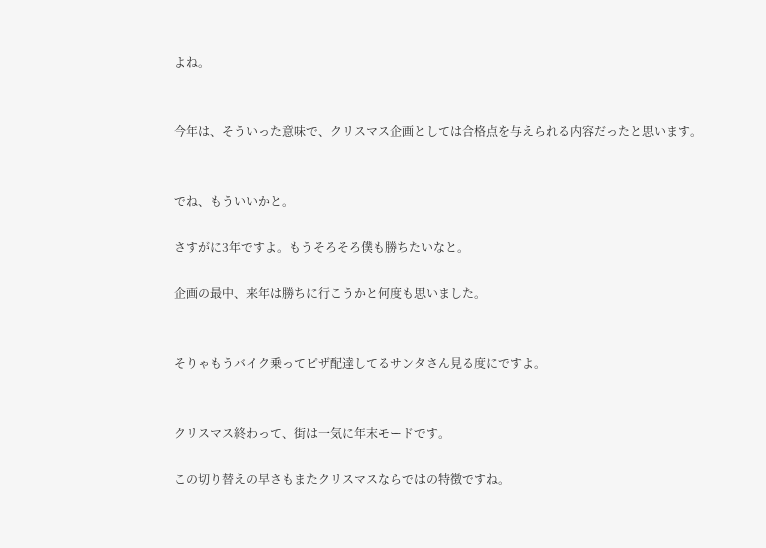よね。


今年は、そういった意味で、クリスマス企画としては合格点を与えられる内容だったと思います。


でね、もういいかと。

さすがに3年ですよ。もうそろそろ僕も勝ちたいなと。

企画の最中、来年は勝ちに行こうかと何度も思いました。


そりゃもうバイク乗ってピザ配達してるサンタさん見る度にですよ。


クリスマス終わって、街は一気に年末モードです。

この切り替えの早さもまたクリスマスならではの特徴ですね。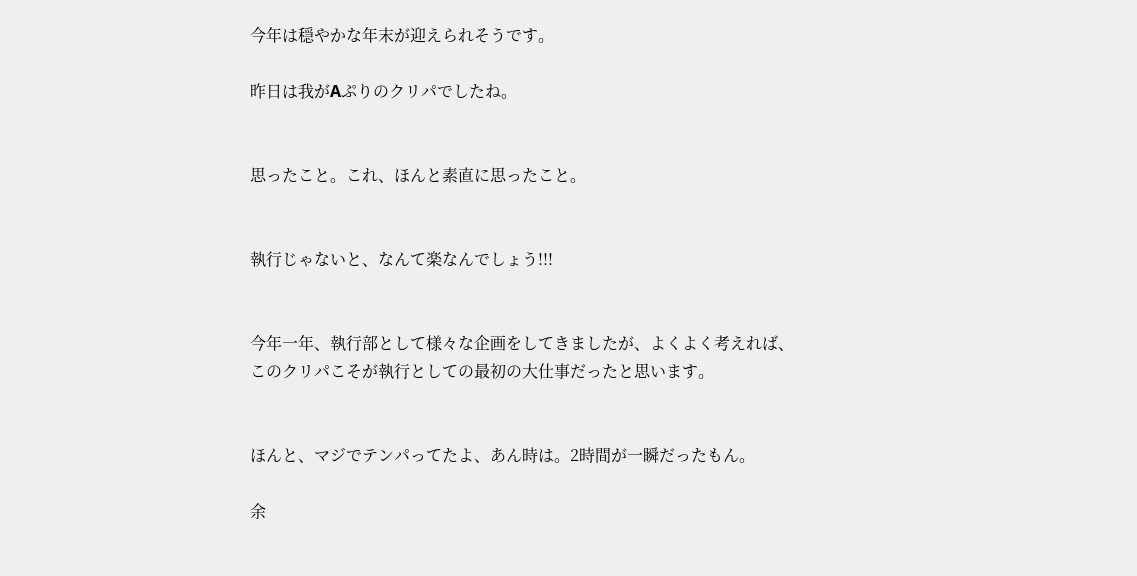今年は穏やかな年末が迎えられそうです。

昨日は我がAぷりのクリパでしたね。


思ったこと。これ、ほんと素直に思ったこと。


執行じゃないと、なんて楽なんでしょう!!!


今年一年、執行部として様々な企画をしてきましたが、よくよく考えれば、このクリパこそが執行としての最初の大仕事だったと思います。


ほんと、マジでテンパってたよ、あん時は。2時間が一瞬だったもん。

余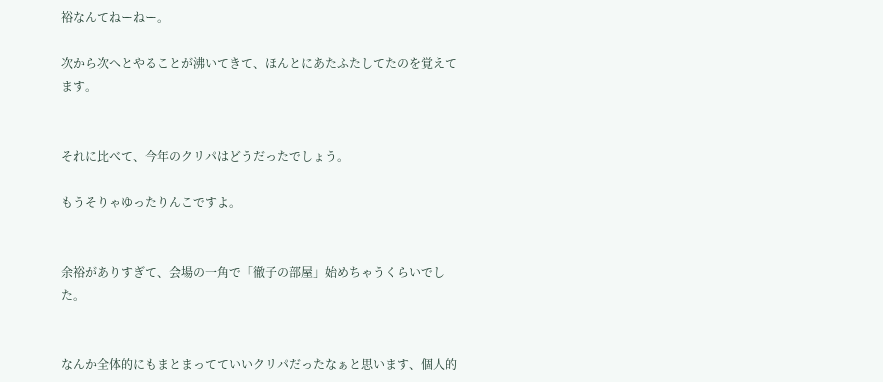裕なんてねーねー。

次から次へとやることが沸いてきて、ほんとにあたふたしてたのを覚えてます。


それに比べて、今年のクリパはどうだったでしょう。

もうそりゃゆったりんこですよ。


余裕がありすぎて、会場の一角で「徹子の部屋」始めちゃうくらいでした。


なんか全体的にもまとまってていいクリパだったなぁと思います、個人的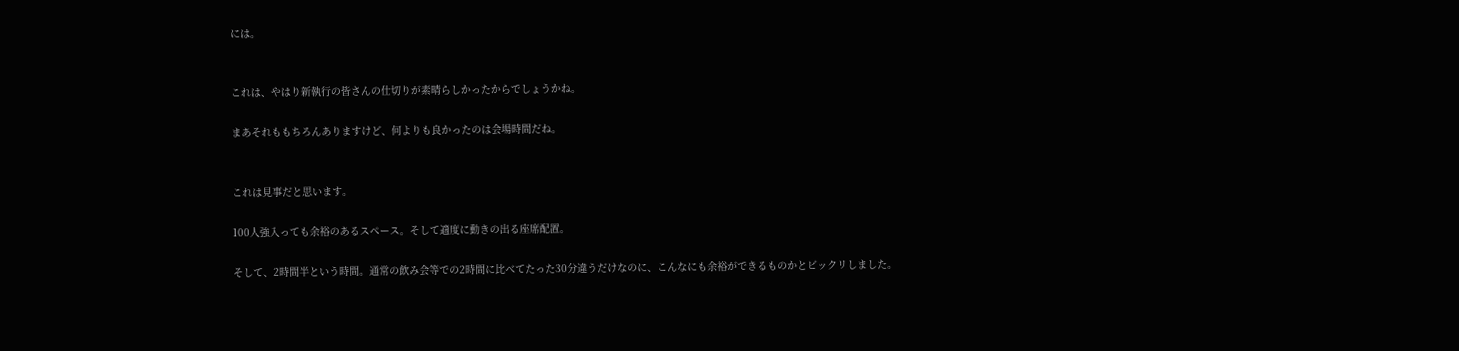には。


これは、やはり新執行の皆さんの仕切りが素晴らしかったからでしょうかね。

まあそれももちろんありますけど、何よりも良かったのは会場時間だね。


これは見事だと思います。

100人強入っても余裕のあるスペース。そして適度に動きの出る座席配置。

そして、2時間半という時間。通常の飲み会等での2時間に比べてたった30分違うだけなのに、こんなにも余裕ができるものかとビックリしました。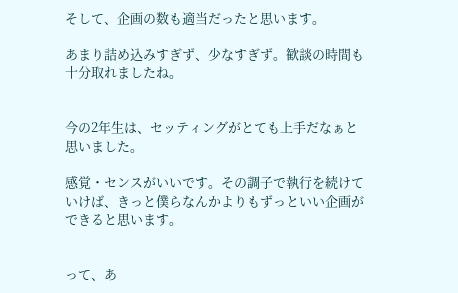そして、企画の数も適当だったと思います。

あまり詰め込みすぎず、少なすぎず。歓談の時間も十分取れましたね。


今の2年生は、セッティングがとても上手だなぁと思いました。

感覚・センスがいいです。その調子で執行を続けていけば、きっと僕らなんかよりもずっといい企画ができると思います。


って、あ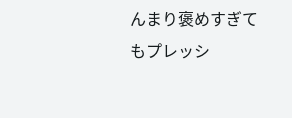んまり褒めすぎてもプレッシ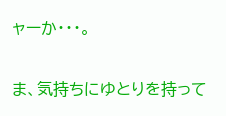ャーか・・・。

ま、気持ちにゆとりを持って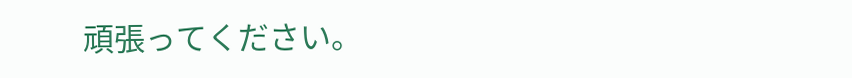頑張ってください。